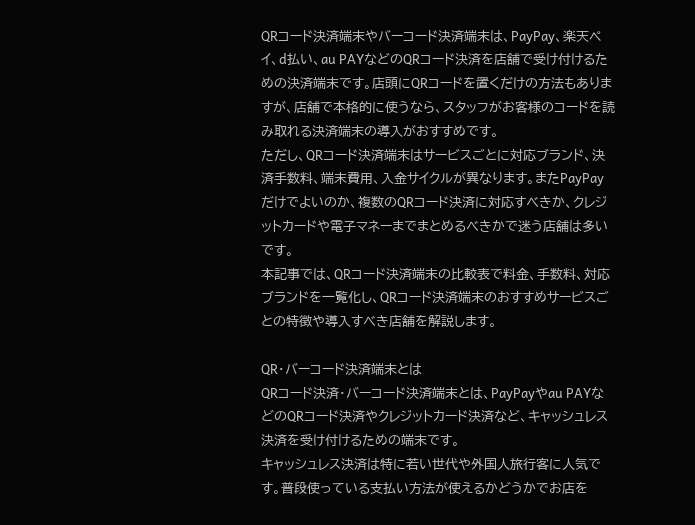QRコード決済端末やバーコード決済端末は、PayPay、楽天ペイ、d払い、au PAYなどのQRコード決済を店舗で受け付けるための決済端末です。店頭にQRコードを置くだけの方法もありますが、店舗で本格的に使うなら、スタッフがお客様のコードを読み取れる決済端末の導入がおすすめです。
ただし、QRコード決済端末はサービスごとに対応ブランド、決済手数料、端末費用、入金サイクルが異なります。またPayPayだけでよいのか、複数のQRコード決済に対応すべきか、クレジットカードや電子マネーまでまとめるべきかで迷う店舗は多いです。
本記事では、QRコード決済端末の比較表で料金、手数料、対応ブランドを一覧化し、QRコード決済端末のおすすめサービスごとの特徴や導入すべき店舗を解説します。

QR・バーコード決済端末とは
QRコード決済・バーコード決済端末とは、PayPayやau PAYなどのQRコード決済やクレジットカード決済など、キャッシュレス決済を受け付けるための端末です。
キャッシュレス決済は特に若い世代や外国人旅行客に人気です。普段使っている支払い方法が使えるかどうかでお店を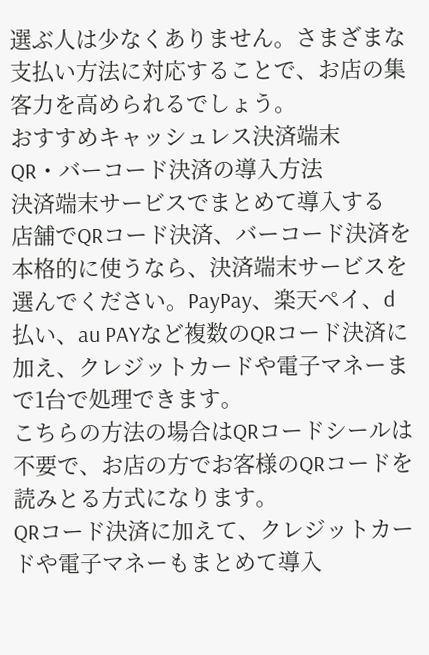選ぶ人は少なくありません。さまざまな支払い方法に対応することで、お店の集客力を高められるでしょう。
おすすめキャッシュレス決済端末
QR・バーコード決済の導入方法
決済端末サービスでまとめて導入する
店舗でQRコード決済、バーコード決済を本格的に使うなら、決済端末サービスを選んでください。PayPay、楽天ペイ、d払い、au PAYなど複数のQRコード決済に加え、クレジットカードや電子マネーまで1台で処理できます。
こちらの方法の場合はQRコードシールは不要で、お店の方でお客様のQRコードを読みとる方式になります。
QRコード決済に加えて、クレジットカードや電子マネーもまとめて導入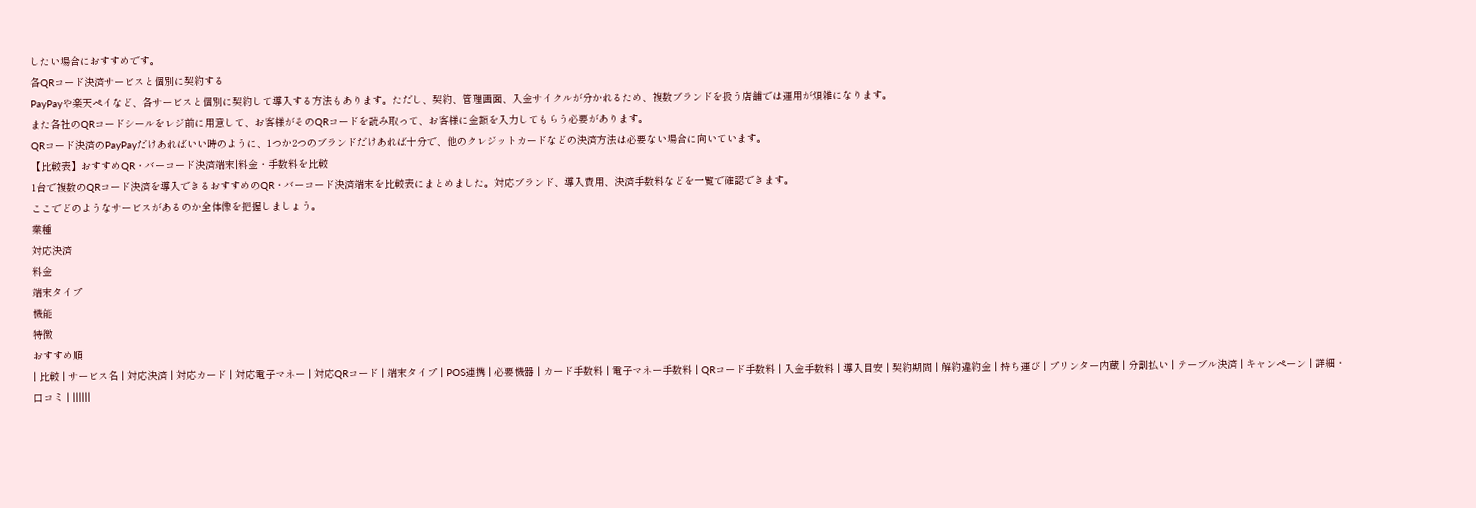したい場合におすすめです。
各QRコード決済サービスと個別に契約する
PayPayや楽天ペイなど、各サービスと個別に契約して導入する方法もあります。ただし、契約、管理画面、入金サイクルが分かれるため、複数ブランドを扱う店舗では運用が煩雑になります。
また各社のQRコードシールをレジ前に用意して、お客様がそのQRコードを読み取って、お客様に金額を入力してもらう必要があります。
QRコード決済のPayPayだけあればいい時のように、1つか2つのブランドだけあれば十分で、他のクレジットカードなどの決済方法は必要ない場合に向いています。
【比較表】おすすめQR・バーコード決済端末|料金・手数料を比較
1台で複数のQRコード決済を導入できるおすすめのQR・バーコード決済端末を比較表にまとめました。対応ブランド、導入費用、決済手数料などを一覧で確認できます。
ここでどのようなサービスがあるのか全体像を把握しましょう。
業種
対応決済
料金
端末タイプ
機能
特徴
おすすめ順
| 比較 | サービス名 | 対応決済 | 対応カード | 対応電子マネー | 対応QRコード | 端末タイプ | POS連携 | 必要機器 | カード手数料 | 電子マネー手数料 | QRコード手数料 | 入金手数料 | 導入目安 | 契約期間 | 解約違約金 | 持ち運び | プリンター内蔵 | 分割払い | テーブル決済 | キャンペーン | 詳細・口コミ | ||||||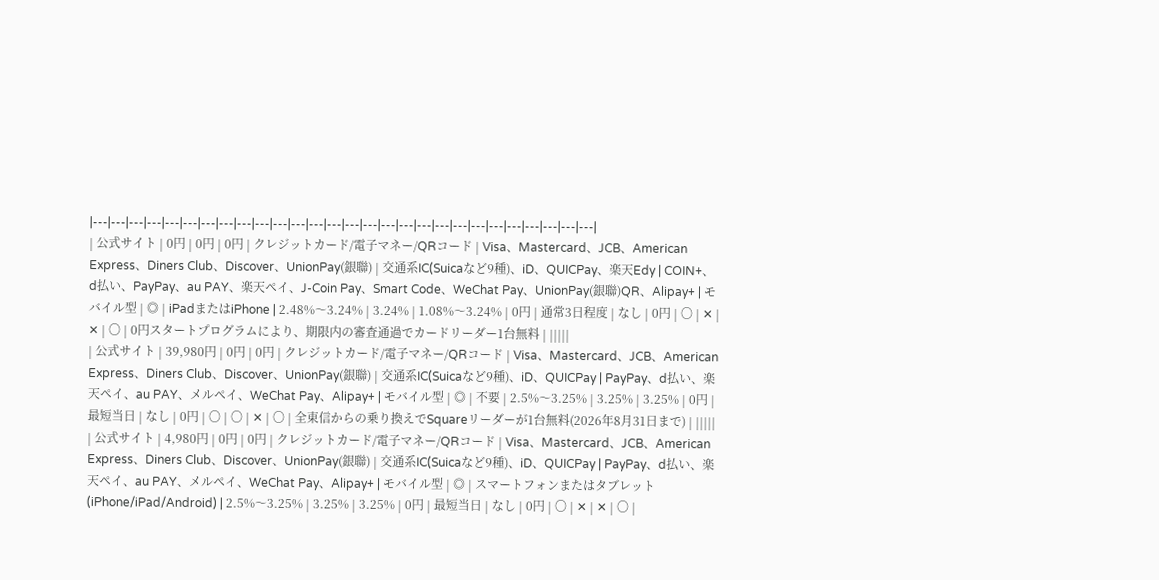|---|---|---|---|---|---|---|---|---|---|---|---|---|---|---|---|---|---|---|---|---|---|---|---|---|---|---|---|
| 公式サイト | 0円 | 0円 | 0円 | クレジットカード/電子マネー/QRコード | Visa、Mastercard、JCB、American Express、Diners Club、Discover、UnionPay(銀聯) | 交通系IC(Suicaなど9種)、iD、QUICPay、楽天Edy | COIN+、d払い、PayPay、au PAY、楽天ペイ、J-Coin Pay、Smart Code、WeChat Pay、UnionPay(銀聯)QR、Alipay+ | モバイル型 | ◎ | iPadまたはiPhone | 2.48%〜3.24% | 3.24% | 1.08%〜3.24% | 0円 | 通常3日程度 | なし | 0円 | 〇 | ✕ | ✕ | 〇 | 0円スタートプログラムにより、期限内の審査通過でカードリーダー1台無料 | |||||
| 公式サイト | 39,980円 | 0円 | 0円 | クレジットカード/電子マネー/QRコード | Visa、Mastercard、JCB、American Express、Diners Club、Discover、UnionPay(銀聯) | 交通系IC(Suicaなど9種)、iD、QUICPay | PayPay、d払い、楽天ペイ、au PAY、メルペイ、WeChat Pay、Alipay+ | モバイル型 | ◎ | 不要 | 2.5%〜3.25% | 3.25% | 3.25% | 0円 | 最短当日 | なし | 0円 | 〇 | 〇 | ✕ | 〇 | 全東信からの乗り換えでSquareリーダーが1台無料(2026年8月31日まで) | |||||
| 公式サイト | 4,980円 | 0円 | 0円 | クレジットカード/電子マネー/QRコード | Visa、Mastercard、JCB、American Express、Diners Club、Discover、UnionPay(銀聯) | 交通系IC(Suicaなど9種)、iD、QUICPay | PayPay、d払い、楽天ペイ、au PAY、メルペイ、WeChat Pay、Alipay+ | モバイル型 | ◎ | スマートフォンまたはタブレット(iPhone/iPad/Android) | 2.5%〜3.25% | 3.25% | 3.25% | 0円 | 最短当日 | なし | 0円 | 〇 | ✕ | ✕ | 〇 |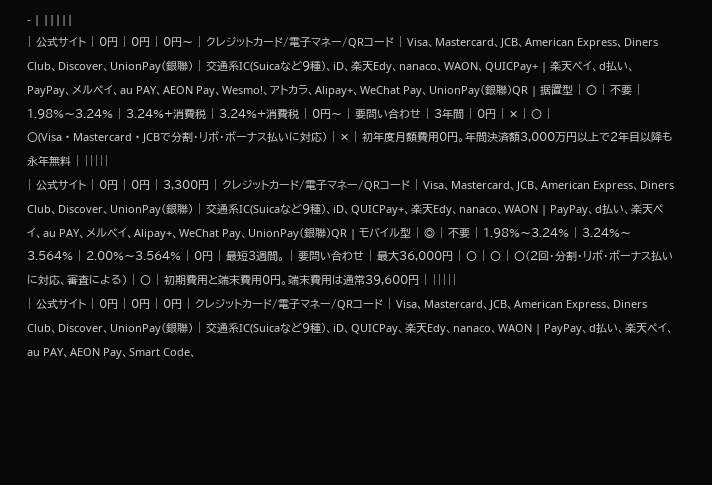- | |||||
| 公式サイト | 0円 | 0円 | 0円〜 | クレジットカード/電子マネー/QRコード | Visa、Mastercard、JCB、American Express、Diners Club、Discover、UnionPay(銀聯) | 交通系IC(Suicaなど9種)、iD、楽天Edy、nanaco、WAON、QUICPay+ | 楽天ペイ、d払い、PayPay、メルペイ、au PAY、AEON Pay、Wesmo!、アトカラ、Alipay+、WeChat Pay、UnionPay(銀聯)QR | 据置型 | 〇 | 不要 | 1.98%〜3.24% | 3.24%+消費税 | 3.24%+消費税 | 0円〜 | 要問い合わせ | 3年間 | 0円 | ✕ | 〇 | 〇(Visa・Mastercard・JCBで分割・リボ・ボーナス払いに対応) | ✕ | 初年度月額費用0円。年間決済額3,000万円以上で2年目以降も永年無料 | |||||
| 公式サイト | 0円 | 0円 | 3,300円 | クレジットカード/電子マネー/QRコード | Visa、Mastercard、JCB、American Express、Diners Club、Discover、UnionPay(銀聯) | 交通系IC(Suicaなど9種)、iD、QUICPay+、楽天Edy、nanaco、WAON | PayPay、d払い、楽天ペイ、au PAY、メルペイ、Alipay+、WeChat Pay、UnionPay(銀聯)QR | モバイル型 | ◎ | 不要 | 1.98%〜3.24% | 3.24%〜3.564% | 2.00%〜3.564% | 0円 | 最短3週間。 | 要問い合わせ | 最大36,000円 | 〇 | 〇 | 〇(2回・分割・リボ・ボーナス払いに対応、審査による) | 〇 | 初期費用と端末費用0円。端末費用は通常39,600円 | |||||
| 公式サイト | 0円 | 0円 | 0円 | クレジットカード/電子マネー/QRコード | Visa、Mastercard、JCB、American Express、Diners Club、Discover、UnionPay(銀聯) | 交通系IC(Suicaなど9種)、iD、QUICPay、楽天Edy、nanaco、WAON | PayPay、d払い、楽天ペイ、au PAY、AEON Pay、Smart Code、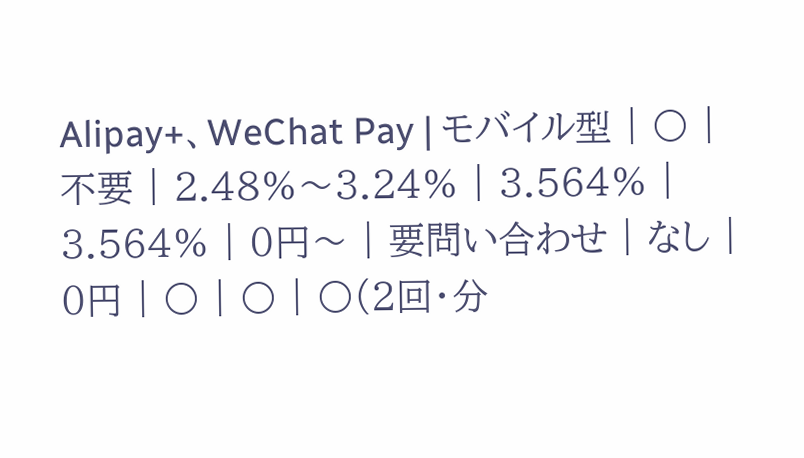Alipay+、WeChat Pay | モバイル型 | 〇 | 不要 | 2.48%〜3.24% | 3.564% | 3.564% | 0円〜 | 要問い合わせ | なし | 0円 | 〇 | 〇 | 〇(2回・分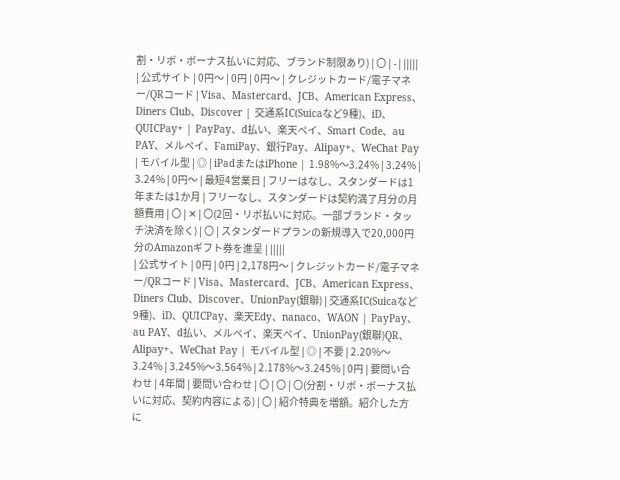割・リボ・ボーナス払いに対応、ブランド制限あり) | 〇 | - | |||||
| 公式サイト | 0円〜 | 0円 | 0円〜 | クレジットカード/電子マネー/QRコード | Visa、Mastercard、JCB、American Express、Diners Club、Discover | 交通系IC(Suicaなど9種)、iD、QUICPay+ | PayPay、d払い、楽天ペイ、Smart Code、au PAY、メルペイ、FamiPay、銀行Pay、Alipay+、WeChat Pay | モバイル型 | ◎ | iPadまたはiPhone | 1.98%〜3.24% | 3.24% | 3.24% | 0円〜 | 最短4営業日 | フリーはなし、スタンダードは1年または1か月 | フリーなし、スタンダードは契約満了月分の月額費用 | 〇 | ✕ | 〇(2回・リボ払いに対応。一部ブランド・タッチ決済を除く) | 〇 | スタンダードプランの新規導入で20,000円分のAmazonギフト券を進呈 | |||||
| 公式サイト | 0円 | 0円 | 2,178円〜 | クレジットカード/電子マネー/QRコード | Visa、Mastercard、JCB、American Express、Diners Club、Discover、UnionPay(銀聯) | 交通系IC(Suicaなど9種)、iD、QUICPay、楽天Edy、nanaco、WAON | PayPay、au PAY、d払い、メルペイ、楽天ペイ、UnionPay(銀聯)QR、Alipay+、WeChat Pay | モバイル型 | ◎ | 不要 | 2.20%〜3.24% | 3.245%〜3.564% | 2.178%〜3.245% | 0円 | 要問い合わせ | 4年間 | 要問い合わせ | 〇 | 〇 | 〇(分割・リボ・ボーナス払いに対応、契約内容による) | 〇 | 紹介特典を増額。紹介した方に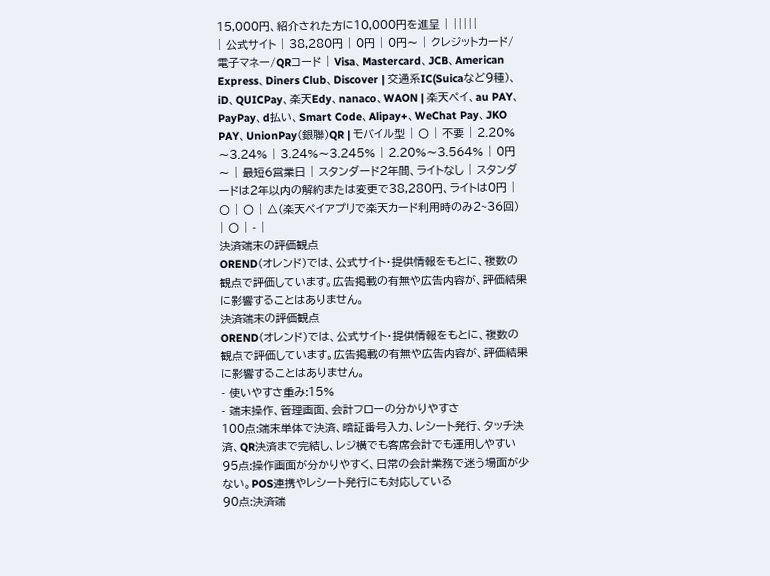15,000円、紹介された方に10,000円を進呈 | |||||
| 公式サイト | 38,280円 | 0円 | 0円〜 | クレジットカード/電子マネー/QRコード | Visa、Mastercard、JCB、American Express、Diners Club、Discover | 交通系IC(Suicaなど9種)、iD、QUICPay、楽天Edy、nanaco、WAON | 楽天ペイ、au PAY、PayPay、d払い、Smart Code、Alipay+、WeChat Pay、JKO PAY、UnionPay(銀聯)QR | モバイル型 | 〇 | 不要 | 2.20%〜3.24% | 3.24%〜3.245% | 2.20%〜3.564% | 0円〜 | 最短6営業日 | スタンダード2年間、ライトなし | スタンダードは2年以内の解約または変更で38,280円、ライトは0円 | 〇 | 〇 | △(楽天ペイアプリで楽天カード利用時のみ2~36回) | 〇 | - |
決済端末の評価観点
OREND(オレンド)では、公式サイト・提供情報をもとに、複数の観点で評価しています。広告掲載の有無や広告内容が、評価結果に影響することはありません。
決済端末の評価観点
OREND(オレンド)では、公式サイト・提供情報をもとに、複数の観点で評価しています。広告掲載の有無や広告内容が、評価結果に影響することはありません。
- 使いやすさ重み:15%
- 端末操作、管理画面、会計フローの分かりやすさ
100点:端末単体で決済、暗証番号入力、レシート発行、タッチ決済、QR決済まで完結し、レジ横でも客席会計でも運用しやすい
95点:操作画面が分かりやすく、日常の会計業務で迷う場面が少ない。POS連携やレシート発行にも対応している
90点:決済端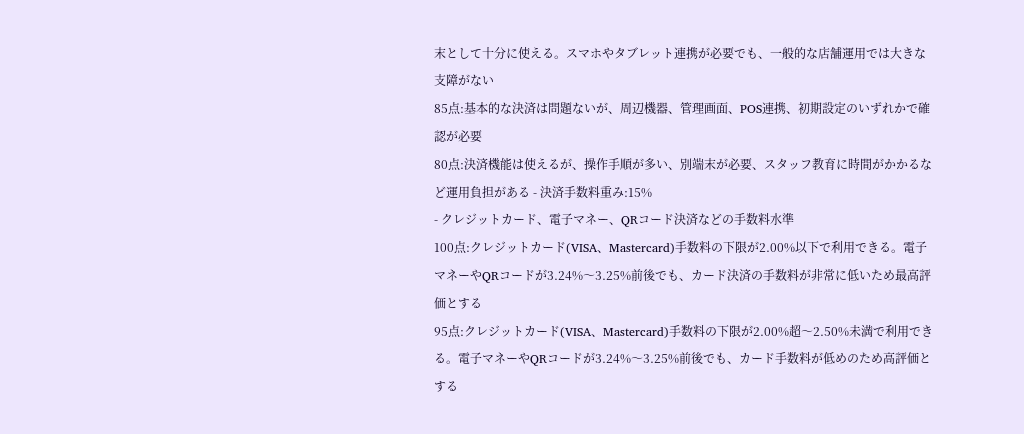末として十分に使える。スマホやタブレット連携が必要でも、一般的な店舗運用では大きな支障がない
85点:基本的な決済は問題ないが、周辺機器、管理画面、POS連携、初期設定のいずれかで確認が必要
80点:決済機能は使えるが、操作手順が多い、別端末が必要、スタッフ教育に時間がかかるなど運用負担がある - 決済手数料重み:15%
- クレジットカード、電子マネー、QRコード決済などの手数料水準
100点:クレジットカード(VISA、Mastercard)手数料の下限が2.00%以下で利用できる。電子マネーやQRコードが3.24%〜3.25%前後でも、カード決済の手数料が非常に低いため最高評価とする
95点:クレジットカード(VISA、Mastercard)手数料の下限が2.00%超〜2.50%未満で利用できる。電子マネーやQRコードが3.24%〜3.25%前後でも、カード手数料が低めのため高評価とする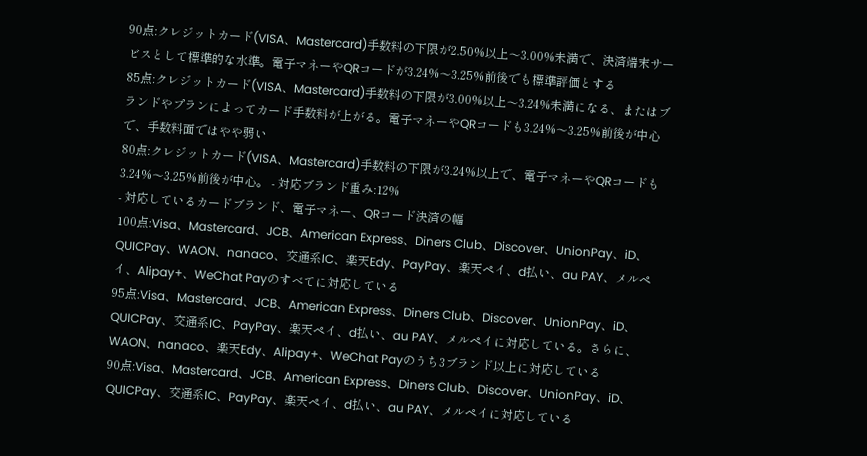90点:クレジットカード(VISA、Mastercard)手数料の下限が2.50%以上〜3.00%未満で、決済端末サービスとして標準的な水準。電子マネーやQRコードが3.24%〜3.25%前後でも標準評価とする
85点:クレジットカード(VISA、Mastercard)手数料の下限が3.00%以上〜3.24%未満になる、またはブランドやプランによってカード手数料が上がる。電子マネーやQRコードも3.24%〜3.25%前後が中心で、手数料面ではやや弱い
80点:クレジットカード(VISA、Mastercard)手数料の下限が3.24%以上で、電子マネーやQRコードも3.24%〜3.25%前後が中心。 - 対応ブランド重み:12%
- 対応しているカードブランド、電子マネー、QRコード決済の幅
100点:Visa、Mastercard、JCB、American Express、Diners Club、Discover、UnionPay、iD、QUICPay、WAON、nanaco、交通系IC、楽天Edy、PayPay、楽天ペイ、d払い、au PAY、メルペイ、Alipay+、WeChat Payのすべてに対応している
95点:Visa、Mastercard、JCB、American Express、Diners Club、Discover、UnionPay、iD、QUICPay、交通系IC、PayPay、楽天ペイ、d払い、au PAY、メルペイに対応している。さらに、WAON、nanaco、楽天Edy、Alipay+、WeChat Payのうち3ブランド以上に対応している
90点:Visa、Mastercard、JCB、American Express、Diners Club、Discover、UnionPay、iD、QUICPay、交通系IC、PayPay、楽天ペイ、d払い、au PAY、メルペイに対応している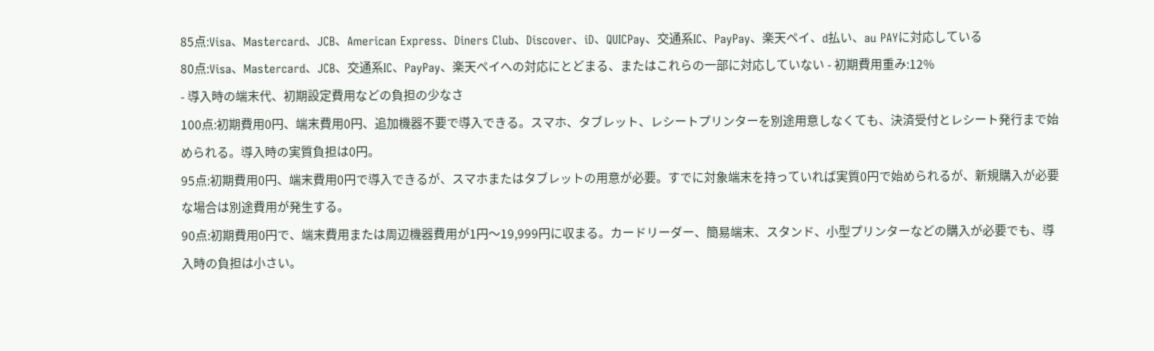85点:Visa、Mastercard、JCB、American Express、Diners Club、Discover、iD、QUICPay、交通系IC、PayPay、楽天ペイ、d払い、au PAYに対応している
80点:Visa、Mastercard、JCB、交通系IC、PayPay、楽天ペイへの対応にとどまる、またはこれらの一部に対応していない - 初期費用重み:12%
- 導入時の端末代、初期設定費用などの負担の少なさ
100点:初期費用0円、端末費用0円、追加機器不要で導入できる。スマホ、タブレット、レシートプリンターを別途用意しなくても、決済受付とレシート発行まで始められる。導入時の実質負担は0円。
95点:初期費用0円、端末費用0円で導入できるが、スマホまたはタブレットの用意が必要。すでに対象端末を持っていれば実質0円で始められるが、新規購入が必要な場合は別途費用が発生する。
90点:初期費用0円で、端末費用または周辺機器費用が1円〜19,999円に収まる。カードリーダー、簡易端末、スタンド、小型プリンターなどの購入が必要でも、導入時の負担は小さい。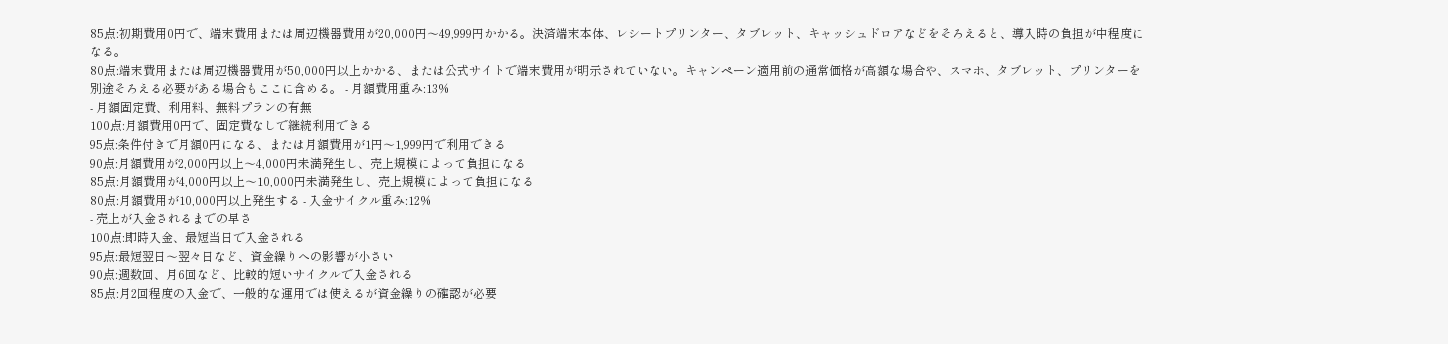85点:初期費用0円で、端末費用または周辺機器費用が20,000円〜49,999円かかる。決済端末本体、レシートプリンター、タブレット、キャッシュドロアなどをそろえると、導入時の負担が中程度になる。
80点:端末費用または周辺機器費用が50,000円以上かかる、または公式サイトで端末費用が明示されていない。キャンペーン適用前の通常価格が高額な場合や、スマホ、タブレット、プリンターを別途そろえる必要がある場合もここに含める。 - 月額費用重み:13%
- 月額固定費、利用料、無料プランの有無
100点:月額費用0円で、固定費なしで継続利用できる
95点:条件付きで月額0円になる、または月額費用が1円〜1,999円で利用できる
90点:月額費用が2,000円以上〜4,000円未満発生し、売上規模によって負担になる
85点:月額費用が4,000円以上〜10,000円未満発生し、売上規模によって負担になる
80点:月額費用が10,000円以上発生する - 入金サイクル重み:12%
- 売上が入金されるまでの早さ
100点:即時入金、最短当日で入金される
95点:最短翌日〜翌々日など、資金繰りへの影響が小さい
90点:週数回、月6回など、比較的短いサイクルで入金される
85点:月2回程度の入金で、一般的な運用では使えるが資金繰りの確認が必要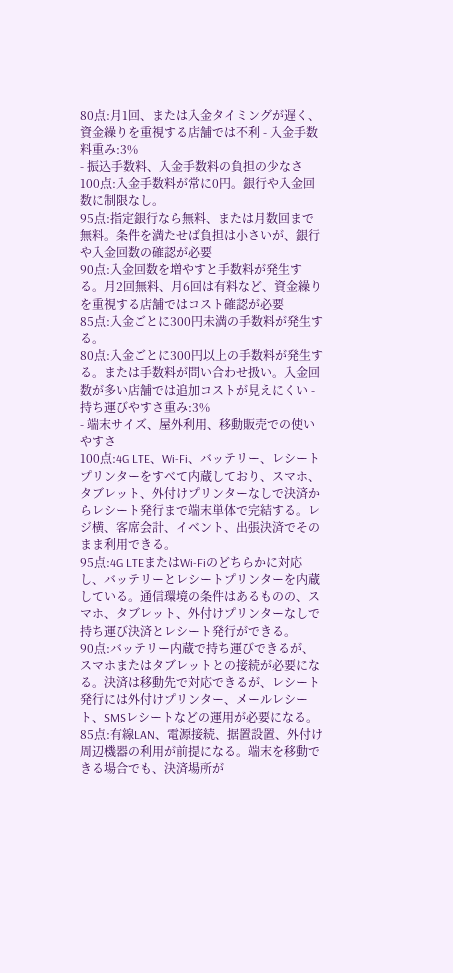80点:月1回、または入金タイミングが遅く、資金繰りを重視する店舗では不利 - 入金手数料重み:3%
- 振込手数料、入金手数料の負担の少なさ
100点:入金手数料が常に0円。銀行や入金回数に制限なし。
95点:指定銀行なら無料、または月数回まで無料。条件を満たせば負担は小さいが、銀行や入金回数の確認が必要
90点:入金回数を増やすと手数料が発生する。月2回無料、月6回は有料など、資金繰りを重視する店舗ではコスト確認が必要
85点:入金ごとに300円未満の手数料が発生する。
80点:入金ごとに300円以上の手数料が発生する。または手数料が問い合わせ扱い。入金回数が多い店舗では追加コストが見えにくい - 持ち運びやすさ重み:3%
- 端末サイズ、屋外利用、移動販売での使いやすさ
100点:4G LTE、Wi-Fi、バッテリー、レシートプリンターをすべて内蔵しており、スマホ、タブレット、外付けプリンターなしで決済からレシート発行まで端末単体で完結する。レジ横、客席会計、イベント、出張決済でそのまま利用できる。
95点:4G LTEまたはWi-Fiのどちらかに対応し、バッテリーとレシートプリンターを内蔵している。通信環境の条件はあるものの、スマホ、タブレット、外付けプリンターなしで持ち運び決済とレシート発行ができる。
90点:バッテリー内蔵で持ち運びできるが、スマホまたはタブレットとの接続が必要になる。決済は移動先で対応できるが、レシート発行には外付けプリンター、メールレシート、SMSレシートなどの運用が必要になる。
85点:有線LAN、電源接続、据置設置、外付け周辺機器の利用が前提になる。端末を移動できる場合でも、決済場所が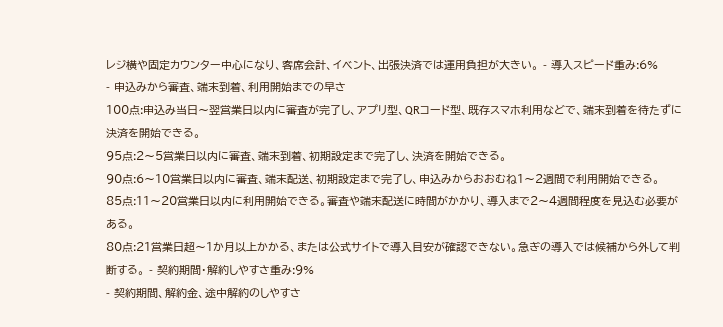レジ横や固定カウンター中心になり、客席会計、イベント、出張決済では運用負担が大きい。 - 導入スピード重み:6%
- 申込みから審査、端末到着、利用開始までの早さ
100点:申込み当日〜翌営業日以内に審査が完了し、アプリ型、QRコード型、既存スマホ利用などで、端末到着を待たずに決済を開始できる。
95点:2〜5営業日以内に審査、端末到着、初期設定まで完了し、決済を開始できる。
90点:6〜10営業日以内に審査、端末配送、初期設定まで完了し、申込みからおおむね1〜2週間で利用開始できる。
85点:11〜20営業日以内に利用開始できる。審査や端末配送に時間がかかり、導入まで2〜4週間程度を見込む必要がある。
80点:21営業日超〜1か月以上かかる、または公式サイトで導入目安が確認できない。急ぎの導入では候補から外して判断する。 - 契約期間・解約しやすさ重み:9%
- 契約期間、解約金、途中解約のしやすさ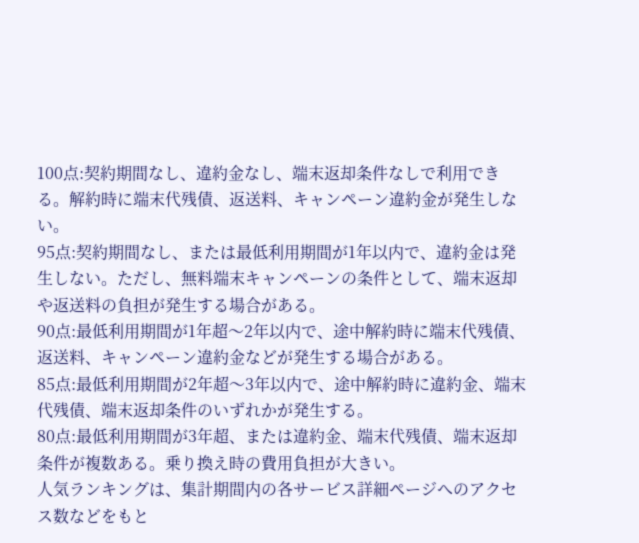100点:契約期間なし、違約金なし、端末返却条件なしで利用できる。解約時に端末代残債、返送料、キャンペーン違約金が発生しない。
95点:契約期間なし、または最低利用期間が1年以内で、違約金は発生しない。ただし、無料端末キャンペーンの条件として、端末返却や返送料の負担が発生する場合がある。
90点:最低利用期間が1年超〜2年以内で、途中解約時に端末代残債、返送料、キャンペーン違約金などが発生する場合がある。
85点:最低利用期間が2年超〜3年以内で、途中解約時に違約金、端末代残債、端末返却条件のいずれかが発生する。
80点:最低利用期間が3年超、または違約金、端末代残債、端末返却条件が複数ある。乗り換え時の費用負担が大きい。
人気ランキングは、集計期間内の各サービス詳細ページへのアクセス数などをもと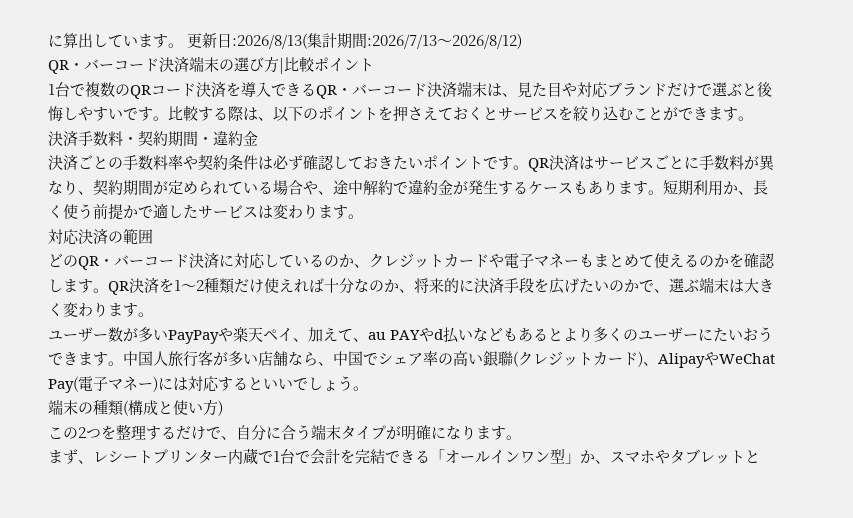に算出しています。 更新日:2026/8/13(集計期間:2026/7/13〜2026/8/12)
QR・バーコード決済端末の選び方|比較ポイント
1台で複数のQRコード決済を導入できるQR・バーコード決済端末は、見た目や対応ブランドだけで選ぶと後悔しやすいです。比較する際は、以下のポイントを押さえておくとサービスを絞り込むことができます。
決済手数料・契約期間・違約金
決済ごとの手数料率や契約条件は必ず確認しておきたいポイントです。QR決済はサービスごとに手数料が異なり、契約期間が定められている場合や、途中解約で違約金が発生するケースもあります。短期利用か、長く使う前提かで適したサービスは変わります。
対応決済の範囲
どのQR・バーコード決済に対応しているのか、クレジットカードや電子マネーもまとめて使えるのかを確認します。QR決済を1〜2種類だけ使えれば十分なのか、将来的に決済手段を広げたいのかで、選ぶ端末は大きく変わります。
ユーザー数が多いPayPayや楽天ペイ、加えて、au PAYやd払いなどもあるとより多くのユーザーにたいおうできます。中国人旅行客が多い店舗なら、中国でシェア率の高い銀聯(クレジットカード)、AlipayやWeChat Pay(電子マネー)には対応するといいでしょう。
端末の種類(構成と使い方)
この2つを整理するだけで、自分に合う端末タイプが明確になります。
まず、レシートプリンター内蔵で1台で会計を完結できる「オールインワン型」か、スマホやタブレットと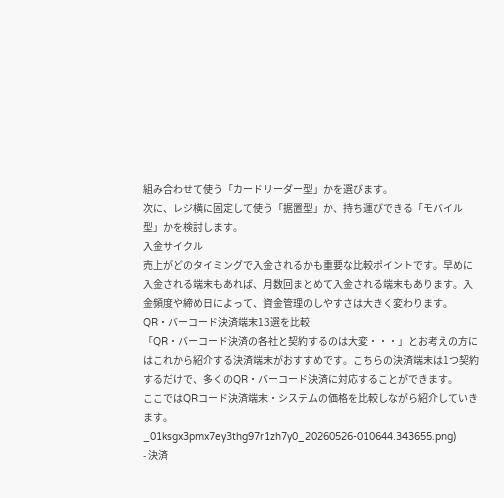組み合わせて使う「カードリーダー型」かを選びます。
次に、レジ横に固定して使う「据置型」か、持ち運びできる「モバイル型」かを検討します。
入金サイクル
売上がどのタイミングで入金されるかも重要な比較ポイントです。早めに入金される端末もあれば、月数回まとめて入金される端末もあります。入金頻度や締め日によって、資金管理のしやすさは大きく変わります。
QR・バーコード決済端末13選を比較
「QR・バーコード決済の各社と契約するのは大変・・・」とお考えの方にはこれから紹介する決済端末がおすすめです。こちらの決済端末は1つ契約するだけで、多くのQR・バーコード決済に対応することができます。
ここではQRコード決済端末・システムの価格を比較しながら紹介していきます。
_01ksgx3pmx7ey3thg97r1zh7y0_20260526-010644.343655.png)
- 決済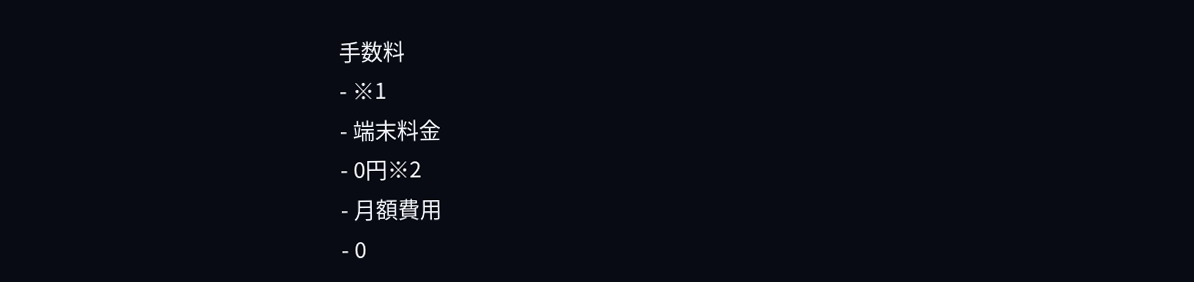手数料
- ※1
- 端末料金
- 0円※2
- 月額費用
- 0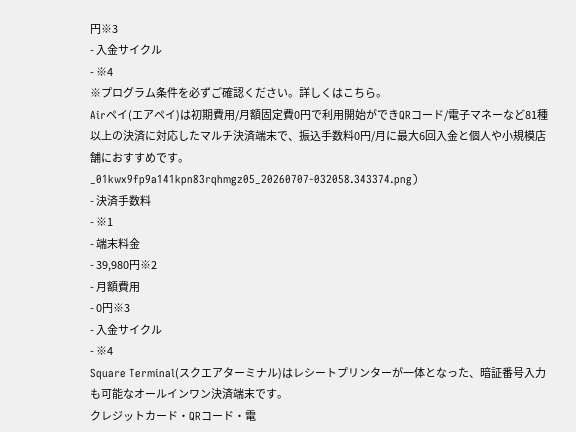円※3
- 入金サイクル
- ※4
※プログラム条件を必ずご確認ください。詳しくはこちら。
Airペイ(エアペイ)は初期費用/月額固定費0円で利用開始ができQRコード/電子マネーなど81種以上の決済に対応したマルチ決済端末で、振込手数料0円/月に最大6回入金と個人や小規模店舗におすすめです。
_01kwx9fp9a141kpn83rqhmgz05_20260707-032058.343374.png)
- 決済手数料
- ※1
- 端末料金
- 39,980円※2
- 月額費用
- 0円※3
- 入金サイクル
- ※4
Square Terminal(スクエアターミナル)はレシートプリンターが一体となった、暗証番号入力も可能なオールインワン決済端末です。
クレジットカード・QRコード・電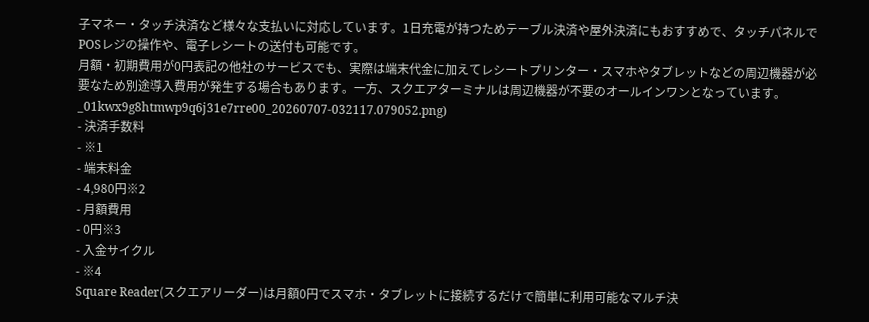子マネー・タッチ決済など様々な支払いに対応しています。1日充電が持つためテーブル決済や屋外決済にもおすすめで、タッチパネルでPOSレジの操作や、電子レシートの送付も可能です。
月額・初期費用が0円表記の他社のサービスでも、実際は端末代金に加えてレシートプリンター・スマホやタブレットなどの周辺機器が必要なため別途導入費用が発生する場合もあります。一方、スクエアターミナルは周辺機器が不要のオールインワンとなっています。
_01kwx9g8htmwp9q6j31e7rre00_20260707-032117.079052.png)
- 決済手数料
- ※1
- 端末料金
- 4,980円※2
- 月額費用
- 0円※3
- 入金サイクル
- ※4
Square Reader(スクエアリーダー)は月額0円でスマホ・タブレットに接続するだけで簡単に利用可能なマルチ決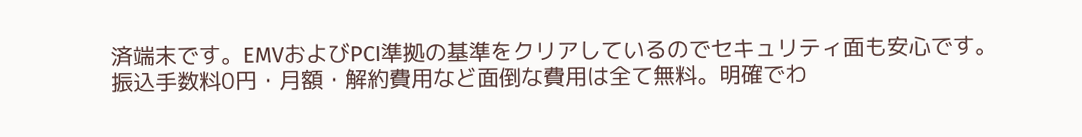済端末です。EMVおよびPCI準拠の基準をクリアしているのでセキュリティ面も安心です。
振込手数料0円・月額・解約費用など面倒な費用は全て無料。明確でわ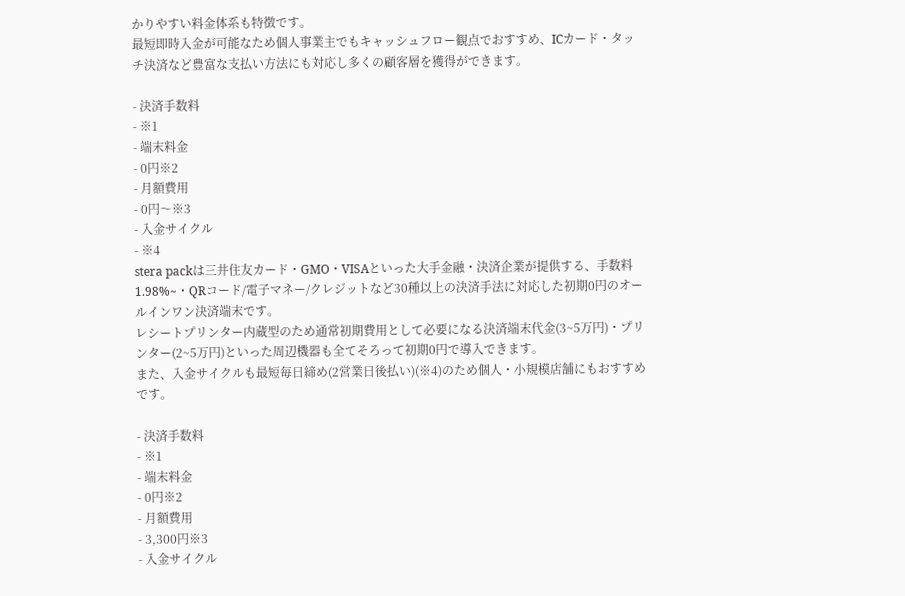かりやすい料金体系も特徴です。
最短即時入金が可能なため個人事業主でもキャッシュフロー観点でおすすめ、ICカード・タッチ決済など豊富な支払い方法にも対応し多くの顧客層を獲得ができます。

- 決済手数料
- ※1
- 端末料金
- 0円※2
- 月額費用
- 0円〜※3
- 入金サイクル
- ※4
stera packは三井住友カード・GMO・VISAといった大手金融・決済企業が提供する、手数料1.98%~・QRコード/電子マネー/クレジットなど30種以上の決済手法に対応した初期0円のオールインワン決済端末です。
レシートプリンター内蔵型のため通常初期費用として必要になる決済端末代金(3~5万円)・プリンター(2~5万円)といった周辺機器も全てそろって初期0円で導入できます。
また、入金サイクルも最短毎日締め(2営業日後払い)(※4)のため個人・小規模店舗にもおすすめです。

- 決済手数料
- ※1
- 端末料金
- 0円※2
- 月額費用
- 3,300円※3
- 入金サイクル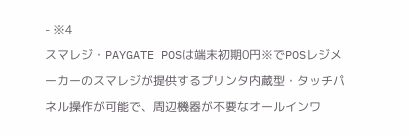- ※4
スマレジ・PAYGATE POSは端末初期0円※でPOSレジメーカーのスマレジが提供するプリンタ内蔵型・タッチパネル操作が可能で、周辺機器が不要なオールインワ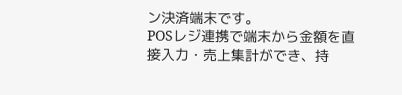ン決済端末です。
POSレジ連携で端末から金額を直接入力・売上集計ができ、持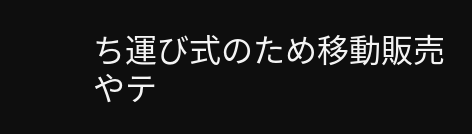ち運び式のため移動販売やテ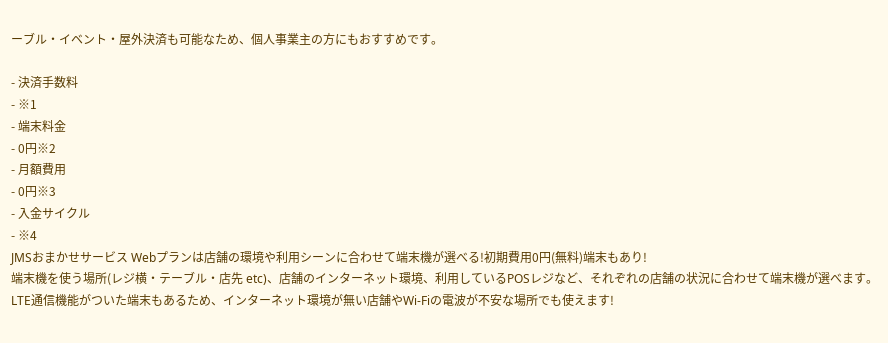ーブル・イベント・屋外決済も可能なため、個人事業主の方にもおすすめです。

- 決済手数料
- ※1
- 端末料金
- 0円※2
- 月額費用
- 0円※3
- 入金サイクル
- ※4
JMSおまかせサービス Webプランは店舗の環境や利用シーンに合わせて端末機が選べる!初期費用0円(無料)端末もあり!
端末機を使う場所(レジ横・テーブル・店先 etc)、店舗のインターネット環境、利用しているPOSレジなど、それぞれの店舗の状況に合わせて端末機が選べます。
LTE通信機能がついた端末もあるため、インターネット環境が無い店舗やWi-Fiの電波が不安な場所でも使えます!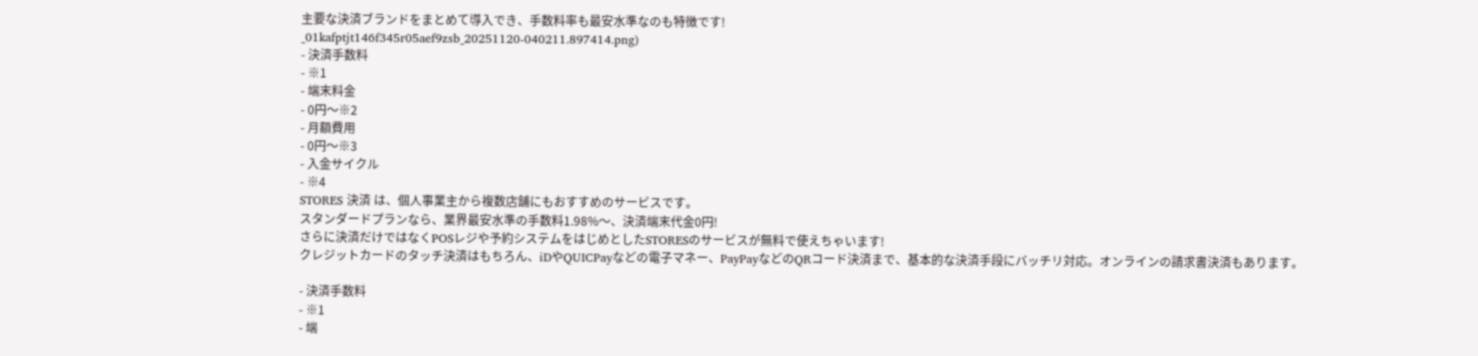主要な決済ブランドをまとめて導入でき、手数料率も最安水準なのも特徴です!
_01kafptjt146f345r05aef9zsb_20251120-040211.897414.png)
- 決済手数料
- ※1
- 端末料金
- 0円〜※2
- 月額費用
- 0円〜※3
- 入金サイクル
- ※4
STORES 決済 は、個人事業主から複数店舗にもおすすめのサービスです。
スタンダードプランなら、業界最安水準の手数料1.98%〜、決済端末代金0円!
さらに決済だけではなくPOSレジや予約システムをはじめとしたSTORESのサービスが無料で使えちゃいます!
クレジットカードのタッチ決済はもちろん、iDやQUICPayなどの電子マネー、PayPayなどのQRコード決済まで、基本的な決済手段にバッチリ対応。オンラインの請求書決済もあります。

- 決済手数料
- ※1
- 端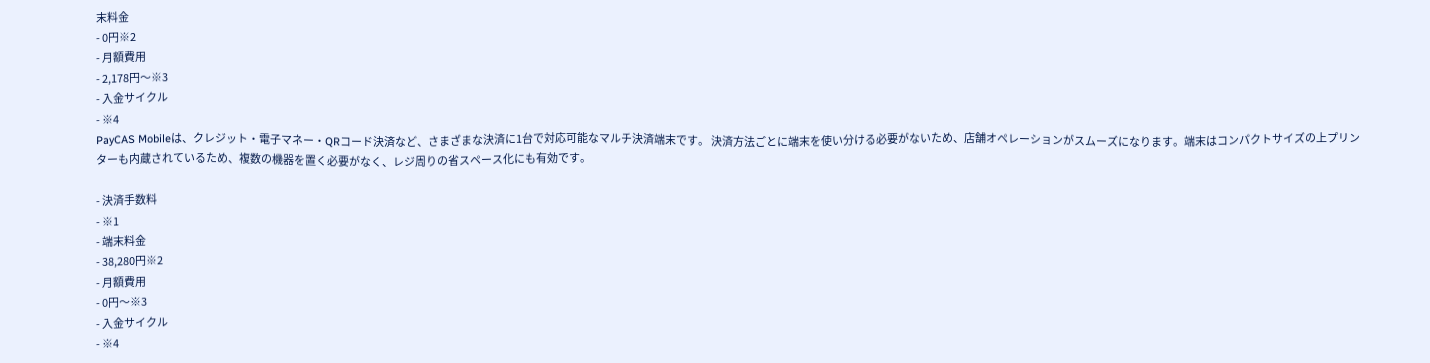末料金
- 0円※2
- 月額費用
- 2,178円〜※3
- 入金サイクル
- ※4
PayCAS Mobileは、クレジット・電子マネー・QRコード決済など、さまざまな決済に1台で対応可能なマルチ決済端末です。 決済方法ごとに端末を使い分ける必要がないため、店舗オペレーションがスムーズになります。端末はコンパクトサイズの上プリンターも内蔵されているため、複数の機器を置く必要がなく、レジ周りの省スペース化にも有効です。

- 決済手数料
- ※1
- 端末料金
- 38,280円※2
- 月額費用
- 0円〜※3
- 入金サイクル
- ※4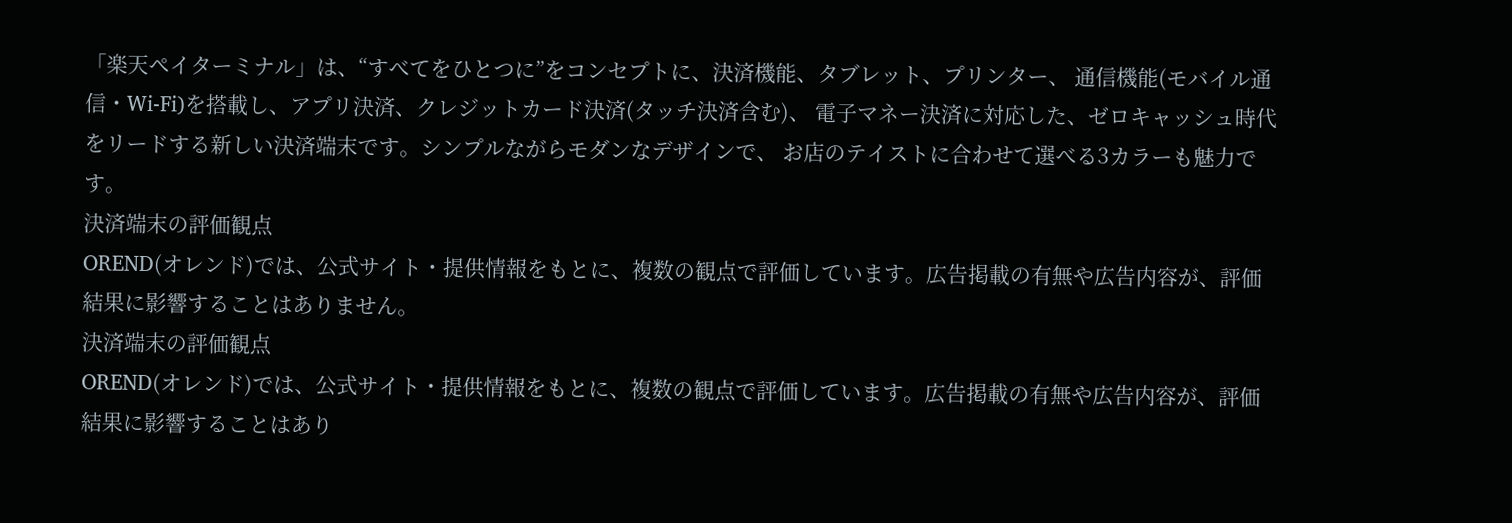「楽天ペイターミナル」は、“すべてをひとつに”をコンセプトに、決済機能、タブレット、プリンター、 通信機能(モバイル通信・Wi-Fi)を搭載し、アプリ決済、クレジットカード決済(タッチ決済含む)、 電子マネー決済に対応した、ゼロキャッシュ時代をリードする新しい決済端末です。シンプルながらモダンなデザインで、 お店のテイストに合わせて選べる3カラーも魅力です。
決済端末の評価観点
OREND(オレンド)では、公式サイト・提供情報をもとに、複数の観点で評価しています。広告掲載の有無や広告内容が、評価結果に影響することはありません。
決済端末の評価観点
OREND(オレンド)では、公式サイト・提供情報をもとに、複数の観点で評価しています。広告掲載の有無や広告内容が、評価結果に影響することはあり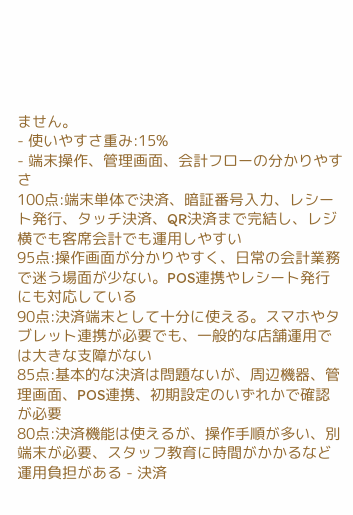ません。
- 使いやすさ重み:15%
- 端末操作、管理画面、会計フローの分かりやすさ
100点:端末単体で決済、暗証番号入力、レシート発行、タッチ決済、QR決済まで完結し、レジ横でも客席会計でも運用しやすい
95点:操作画面が分かりやすく、日常の会計業務で迷う場面が少ない。POS連携やレシート発行にも対応している
90点:決済端末として十分に使える。スマホやタブレット連携が必要でも、一般的な店舗運用では大きな支障がない
85点:基本的な決済は問題ないが、周辺機器、管理画面、POS連携、初期設定のいずれかで確認が必要
80点:決済機能は使えるが、操作手順が多い、別端末が必要、スタッフ教育に時間がかかるなど運用負担がある - 決済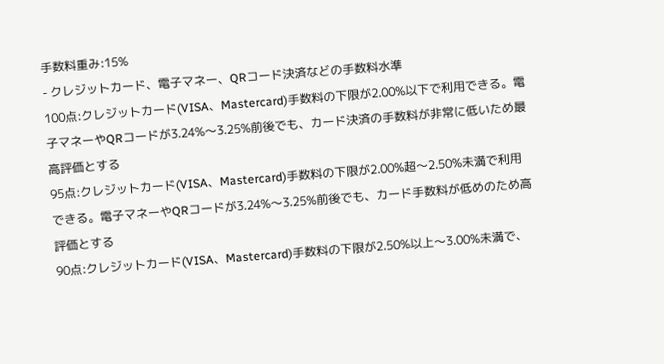手数料重み:15%
- クレジットカード、電子マネー、QRコード決済などの手数料水準
100点:クレジットカード(VISA、Mastercard)手数料の下限が2.00%以下で利用できる。電子マネーやQRコードが3.24%〜3.25%前後でも、カード決済の手数料が非常に低いため最高評価とする
95点:クレジットカード(VISA、Mastercard)手数料の下限が2.00%超〜2.50%未満で利用できる。電子マネーやQRコードが3.24%〜3.25%前後でも、カード手数料が低めのため高評価とする
90点:クレジットカード(VISA、Mastercard)手数料の下限が2.50%以上〜3.00%未満で、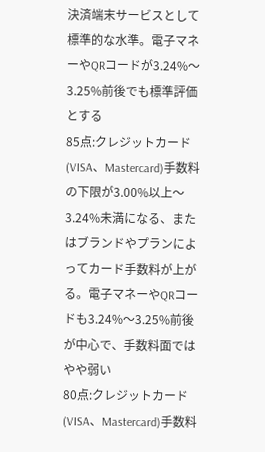決済端末サービスとして標準的な水準。電子マネーやQRコードが3.24%〜3.25%前後でも標準評価とする
85点:クレジットカード(VISA、Mastercard)手数料の下限が3.00%以上〜3.24%未満になる、またはブランドやプランによってカード手数料が上がる。電子マネーやQRコードも3.24%〜3.25%前後が中心で、手数料面ではやや弱い
80点:クレジットカード(VISA、Mastercard)手数料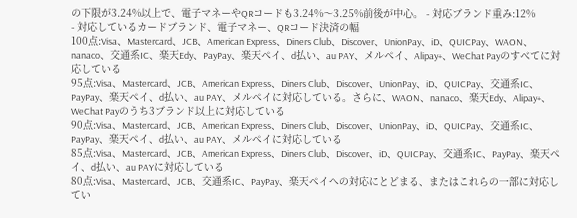の下限が3.24%以上で、電子マネーやQRコードも3.24%〜3.25%前後が中心。 - 対応ブランド重み:12%
- 対応しているカードブランド、電子マネー、QRコード決済の幅
100点:Visa、Mastercard、JCB、American Express、Diners Club、Discover、UnionPay、iD、QUICPay、WAON、nanaco、交通系IC、楽天Edy、PayPay、楽天ペイ、d払い、au PAY、メルペイ、Alipay+、WeChat Payのすべてに対応している
95点:Visa、Mastercard、JCB、American Express、Diners Club、Discover、UnionPay、iD、QUICPay、交通系IC、PayPay、楽天ペイ、d払い、au PAY、メルペイに対応している。さらに、WAON、nanaco、楽天Edy、Alipay+、WeChat Payのうち3ブランド以上に対応している
90点:Visa、Mastercard、JCB、American Express、Diners Club、Discover、UnionPay、iD、QUICPay、交通系IC、PayPay、楽天ペイ、d払い、au PAY、メルペイに対応している
85点:Visa、Mastercard、JCB、American Express、Diners Club、Discover、iD、QUICPay、交通系IC、PayPay、楽天ペイ、d払い、au PAYに対応している
80点:Visa、Mastercard、JCB、交通系IC、PayPay、楽天ペイへの対応にとどまる、またはこれらの一部に対応してい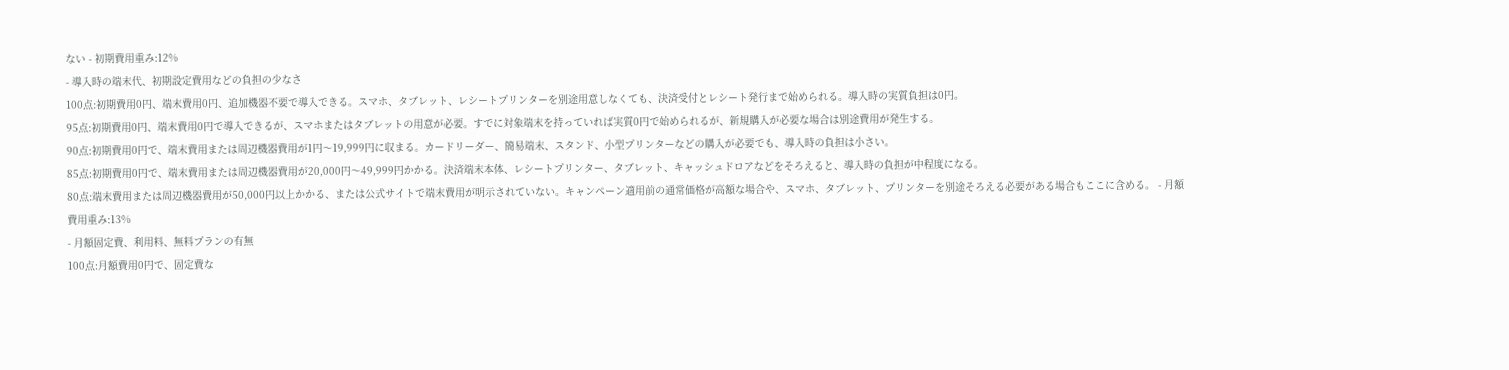ない - 初期費用重み:12%
- 導入時の端末代、初期設定費用などの負担の少なさ
100点:初期費用0円、端末費用0円、追加機器不要で導入できる。スマホ、タブレット、レシートプリンターを別途用意しなくても、決済受付とレシート発行まで始められる。導入時の実質負担は0円。
95点:初期費用0円、端末費用0円で導入できるが、スマホまたはタブレットの用意が必要。すでに対象端末を持っていれば実質0円で始められるが、新規購入が必要な場合は別途費用が発生する。
90点:初期費用0円で、端末費用または周辺機器費用が1円〜19,999円に収まる。カードリーダー、簡易端末、スタンド、小型プリンターなどの購入が必要でも、導入時の負担は小さい。
85点:初期費用0円で、端末費用または周辺機器費用が20,000円〜49,999円かかる。決済端末本体、レシートプリンター、タブレット、キャッシュドロアなどをそろえると、導入時の負担が中程度になる。
80点:端末費用または周辺機器費用が50,000円以上かかる、または公式サイトで端末費用が明示されていない。キャンペーン適用前の通常価格が高額な場合や、スマホ、タブレット、プリンターを別途そろえる必要がある場合もここに含める。 - 月額費用重み:13%
- 月額固定費、利用料、無料プランの有無
100点:月額費用0円で、固定費な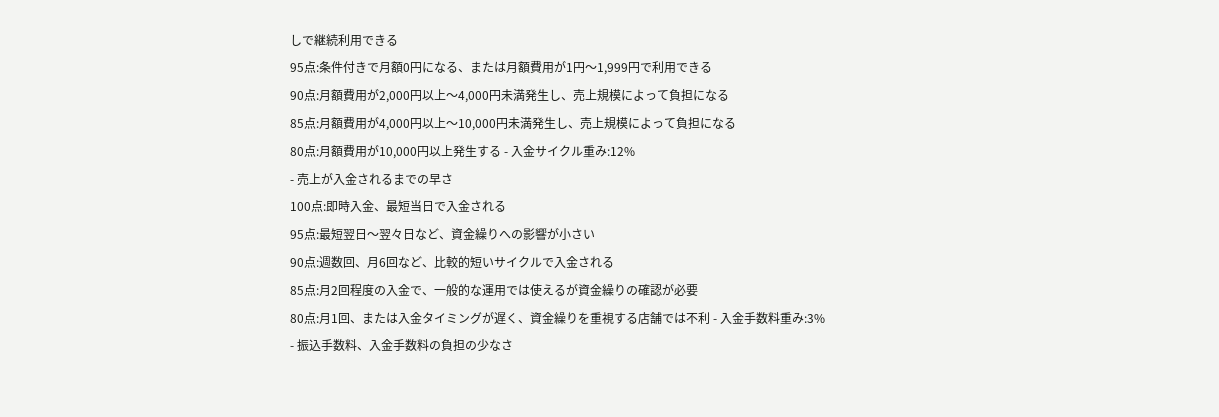しで継続利用できる
95点:条件付きで月額0円になる、または月額費用が1円〜1,999円で利用できる
90点:月額費用が2,000円以上〜4,000円未満発生し、売上規模によって負担になる
85点:月額費用が4,000円以上〜10,000円未満発生し、売上規模によって負担になる
80点:月額費用が10,000円以上発生する - 入金サイクル重み:12%
- 売上が入金されるまでの早さ
100点:即時入金、最短当日で入金される
95点:最短翌日〜翌々日など、資金繰りへの影響が小さい
90点:週数回、月6回など、比較的短いサイクルで入金される
85点:月2回程度の入金で、一般的な運用では使えるが資金繰りの確認が必要
80点:月1回、または入金タイミングが遅く、資金繰りを重視する店舗では不利 - 入金手数料重み:3%
- 振込手数料、入金手数料の負担の少なさ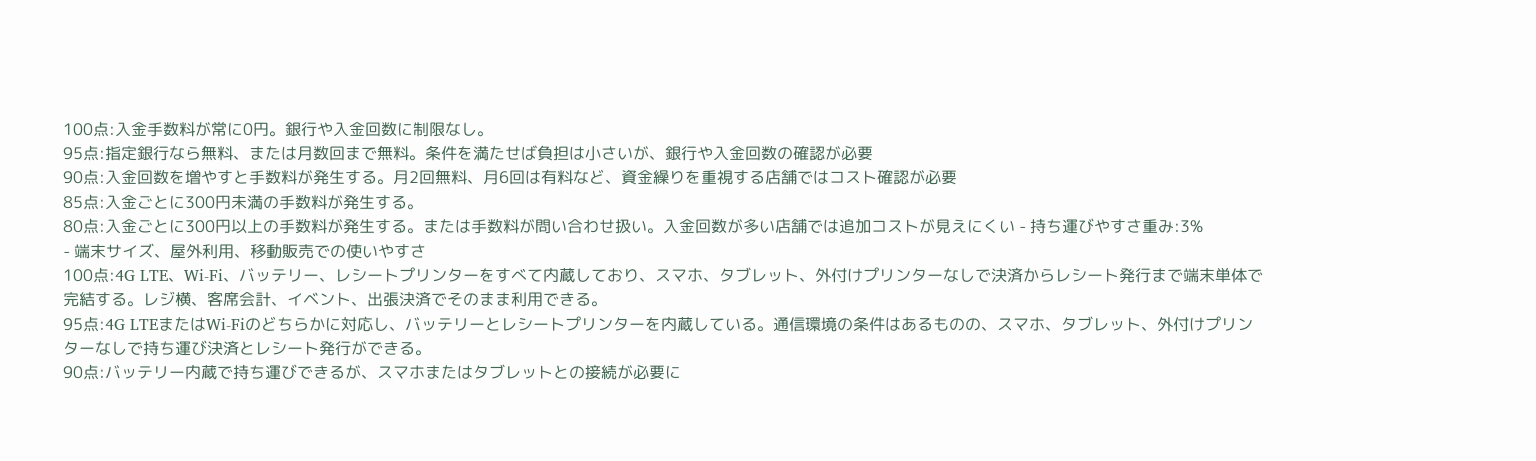100点:入金手数料が常に0円。銀行や入金回数に制限なし。
95点:指定銀行なら無料、または月数回まで無料。条件を満たせば負担は小さいが、銀行や入金回数の確認が必要
90点:入金回数を増やすと手数料が発生する。月2回無料、月6回は有料など、資金繰りを重視する店舗ではコスト確認が必要
85点:入金ごとに300円未満の手数料が発生する。
80点:入金ごとに300円以上の手数料が発生する。または手数料が問い合わせ扱い。入金回数が多い店舗では追加コストが見えにくい - 持ち運びやすさ重み:3%
- 端末サイズ、屋外利用、移動販売での使いやすさ
100点:4G LTE、Wi-Fi、バッテリー、レシートプリンターをすべて内蔵しており、スマホ、タブレット、外付けプリンターなしで決済からレシート発行まで端末単体で完結する。レジ横、客席会計、イベント、出張決済でそのまま利用できる。
95点:4G LTEまたはWi-Fiのどちらかに対応し、バッテリーとレシートプリンターを内蔵している。通信環境の条件はあるものの、スマホ、タブレット、外付けプリンターなしで持ち運び決済とレシート発行ができる。
90点:バッテリー内蔵で持ち運びできるが、スマホまたはタブレットとの接続が必要に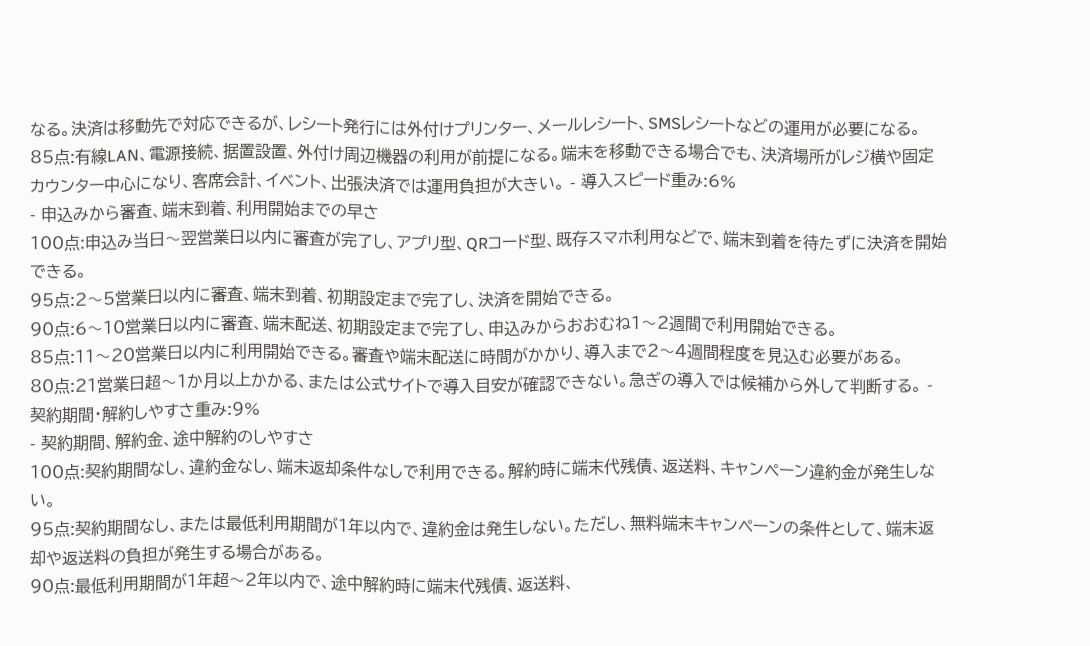なる。決済は移動先で対応できるが、レシート発行には外付けプリンター、メールレシート、SMSレシートなどの運用が必要になる。
85点:有線LAN、電源接続、据置設置、外付け周辺機器の利用が前提になる。端末を移動できる場合でも、決済場所がレジ横や固定カウンター中心になり、客席会計、イベント、出張決済では運用負担が大きい。 - 導入スピード重み:6%
- 申込みから審査、端末到着、利用開始までの早さ
100点:申込み当日〜翌営業日以内に審査が完了し、アプリ型、QRコード型、既存スマホ利用などで、端末到着を待たずに決済を開始できる。
95点:2〜5営業日以内に審査、端末到着、初期設定まで完了し、決済を開始できる。
90点:6〜10営業日以内に審査、端末配送、初期設定まで完了し、申込みからおおむね1〜2週間で利用開始できる。
85点:11〜20営業日以内に利用開始できる。審査や端末配送に時間がかかり、導入まで2〜4週間程度を見込む必要がある。
80点:21営業日超〜1か月以上かかる、または公式サイトで導入目安が確認できない。急ぎの導入では候補から外して判断する。 - 契約期間・解約しやすさ重み:9%
- 契約期間、解約金、途中解約のしやすさ
100点:契約期間なし、違約金なし、端末返却条件なしで利用できる。解約時に端末代残債、返送料、キャンペーン違約金が発生しない。
95点:契約期間なし、または最低利用期間が1年以内で、違約金は発生しない。ただし、無料端末キャンペーンの条件として、端末返却や返送料の負担が発生する場合がある。
90点:最低利用期間が1年超〜2年以内で、途中解約時に端末代残債、返送料、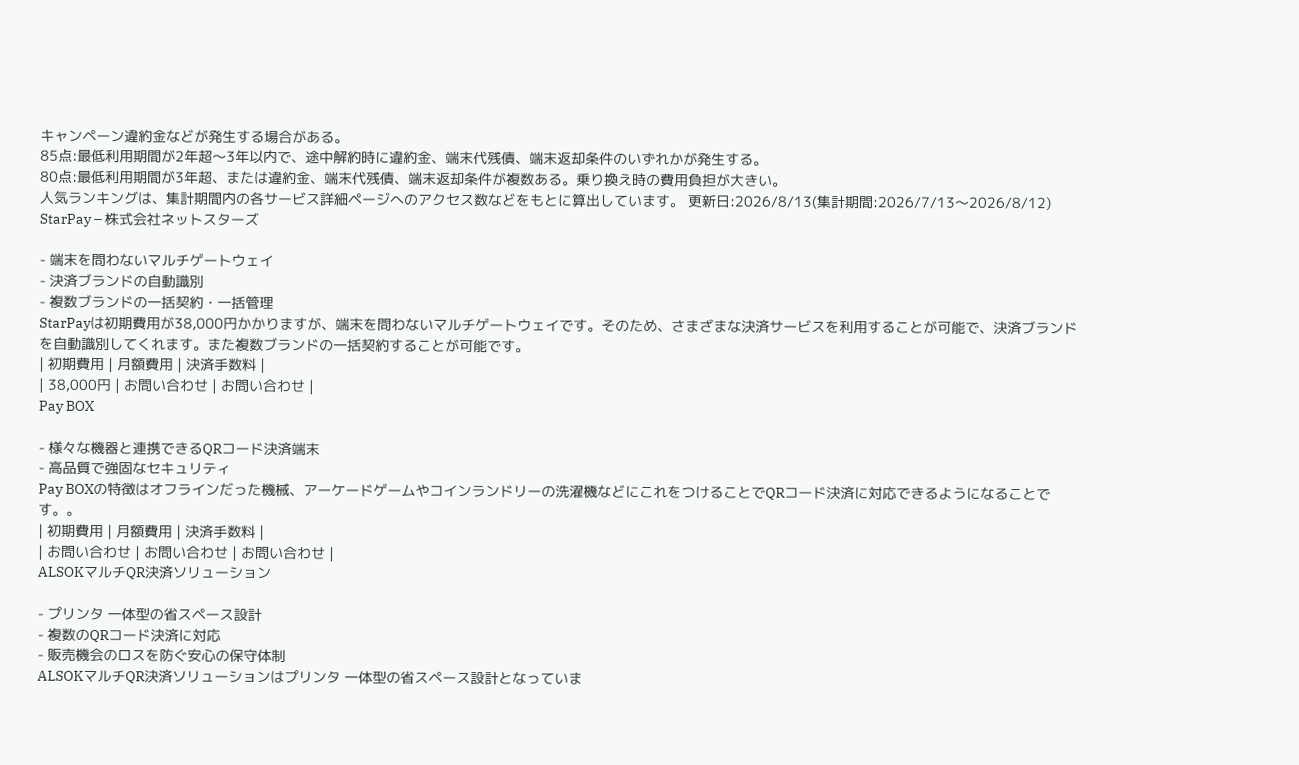キャンペーン違約金などが発生する場合がある。
85点:最低利用期間が2年超〜3年以内で、途中解約時に違約金、端末代残債、端末返却条件のいずれかが発生する。
80点:最低利用期間が3年超、または違約金、端末代残債、端末返却条件が複数ある。乗り換え時の費用負担が大きい。
人気ランキングは、集計期間内の各サービス詳細ページへのアクセス数などをもとに算出しています。 更新日:2026/8/13(集計期間:2026/7/13〜2026/8/12)
StarPay – 株式会社ネットスターズ

- 端末を問わないマルチゲートウェイ
- 決済ブランドの自動識別
- 複数ブランドの一括契約・一括管理
StarPayは初期費用が38,000円かかりますが、端末を問わないマルチゲートウェイです。そのため、さまざまな決済サービスを利用することが可能で、決済ブランドを自動識別してくれます。また複数ブランドの一括契約することが可能です。
| 初期費用 | 月額費用 | 決済手数料 |
| 38,000円 | お問い合わせ | お問い合わせ |
Pay BOX

- 様々な機器と連携できるQRコード決済端末
- 高品質で強固なセキュリティ
Pay BOXの特徴はオフラインだった機械、アーケードゲームやコインランドリーの洗濯機などにこれをつけることでQRコード決済に対応できるようになることです。。
| 初期費用 | 月額費用 | 決済手数料 |
| お問い合わせ | お問い合わせ | お問い合わせ |
ALSOKマルチQR決済ソリューション

- プリンタ 一体型の省スペース設計
- 複数のQRコード決済に対応
- 販売機会のロスを防ぐ安心の保守体制
ALSOKマルチQR決済ソリューションはプリンタ 一体型の省スペース設計となっていま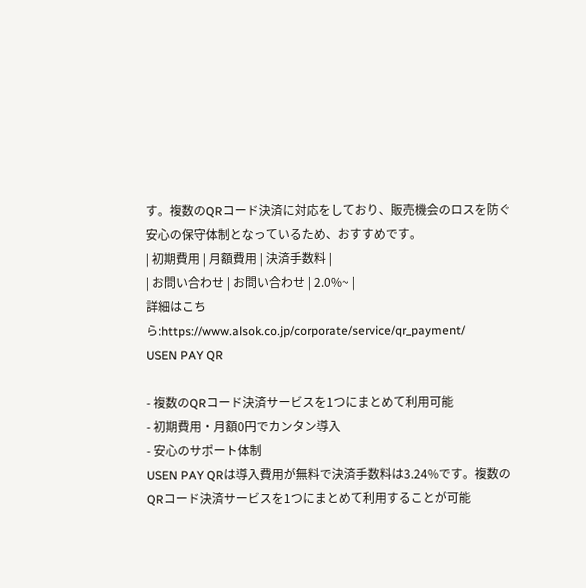す。複数のQRコード決済に対応をしており、販売機会のロスを防ぐ安心の保守体制となっているため、おすすめです。
| 初期費用 | 月額費用 | 決済手数料 |
| お問い合わせ | お問い合わせ | 2.0%~ |
詳細はこちら:https://www.alsok.co.jp/corporate/service/qr_payment/
USEN PAY QR

- 複数のQRコード決済サービスを1つにまとめて利用可能
- 初期費用・月額0円でカンタン導入
- 安心のサポート体制
USEN PAY QRは導入費用が無料で決済手数料は3.24%です。複数のQRコード決済サービスを1つにまとめて利用することが可能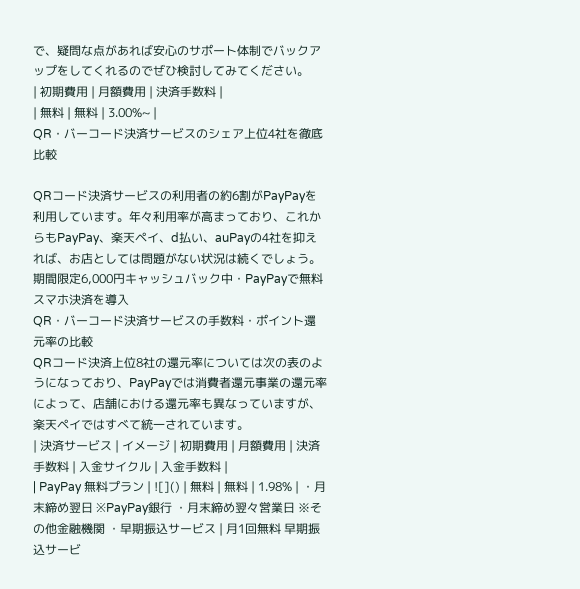で、疑問な点があれば安心のサポート体制でバックアップをしてくれるのでぜひ検討してみてください。
| 初期費用 | 月額費用 | 決済手数料 |
| 無料 | 無料 | 3.00%~ |
QR・バーコード決済サービスのシェア上位4社を徹底比較

QRコード決済サービスの利用者の約6割がPayPayを利用しています。年々利用率が高まっており、これからもPayPay、楽天ペイ、d払い、auPayの4社を抑えれば、お店としては問題がない状況は続くでしょう。
期間限定6,000円キャッシュバック中・PayPayで無料スマホ決済を導入
QR・バーコード決済サービスの手数料・ポイント還元率の比較
QRコード決済上位8社の還元率については次の表のようになっており、PayPayでは消費者還元事業の還元率によって、店舗における還元率も異なっていますが、楽天ペイではすべて統一されています。
| 決済サービス | イメージ | 初期費用 | 月額費用 | 決済手数料 | 入金サイクル | 入金手数料 |
| PayPay 無料プラン | ![]() | 無料 | 無料 | 1.98% | ・月末締め翌日 ※PayPay銀行 ・月末締め翌々営業日 ※その他金融機関 ・早期振込サービス | 月1回無料 早期振込サービ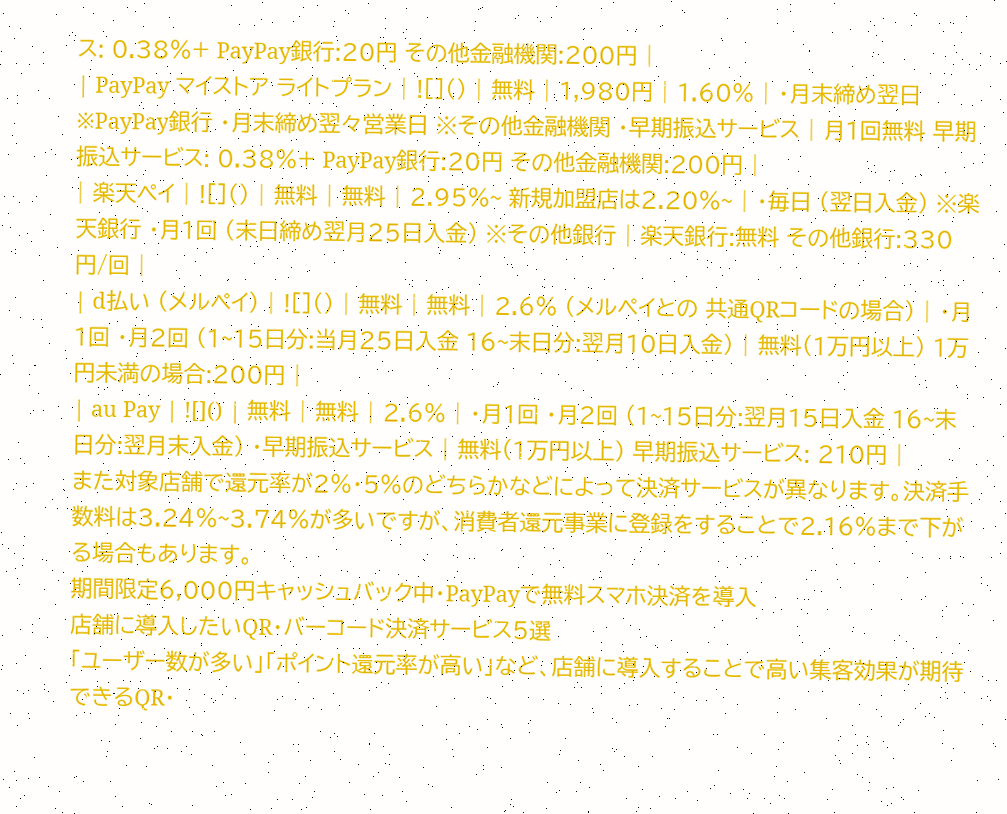ス: 0.38%+ PayPay銀行:20円 その他金融機関:200円 |
| PayPay マイストア ライトプラン | ![]() | 無料 | 1,980円 | 1.60% | ・月末締め翌日 ※PayPay銀行 ・月末締め翌々営業日 ※その他金融機関 ・早期振込サービス | 月1回無料 早期振込サービス: 0.38%+ PayPay銀行:20円 その他金融機関:200円 |
| 楽天ペイ | ![]() | 無料 | 無料 | 2.95%~ 新規加盟店は2.20%~ | ・毎日 (翌日入金) ※楽天銀行 ・月1回 (末日締め翌月25日入金) ※その他銀行 | 楽天銀行:無料 その他銀行:330円/回 |
| d払い (メルペイ) | ![]() | 無料 | 無料 | 2.6% (メルペイとの 共通QRコードの場合) | ・月1回 ・月2回 (1~15日分:当月25日入金 16~末日分:翌月10日入金) | 無料(1万円以上) 1万円未満の場合:200円 |
| au Pay | ![]() | 無料 | 無料 | 2.6% | ・月1回 ・月2回 (1~15日分:翌月15日入金 16~末日分:翌月末入金) ・早期振込サービス | 無料(1万円以上) 早期振込サービス: 210円 |
また対象店舗で還元率が2%・5%のどちらかなどによって決済サービスが異なります。決済手数料は3.24%~3.74%が多いですが、消費者還元事業に登録をすることで2.16%まで下がる場合もあります。
期間限定6,000円キャッシュバック中・PayPayで無料スマホ決済を導入
店舗に導入したいQR・バーコード決済サービス5選
「ユーザー数が多い」「ポイント還元率が高い」など、店舗に導入することで高い集客効果が期待できるQR・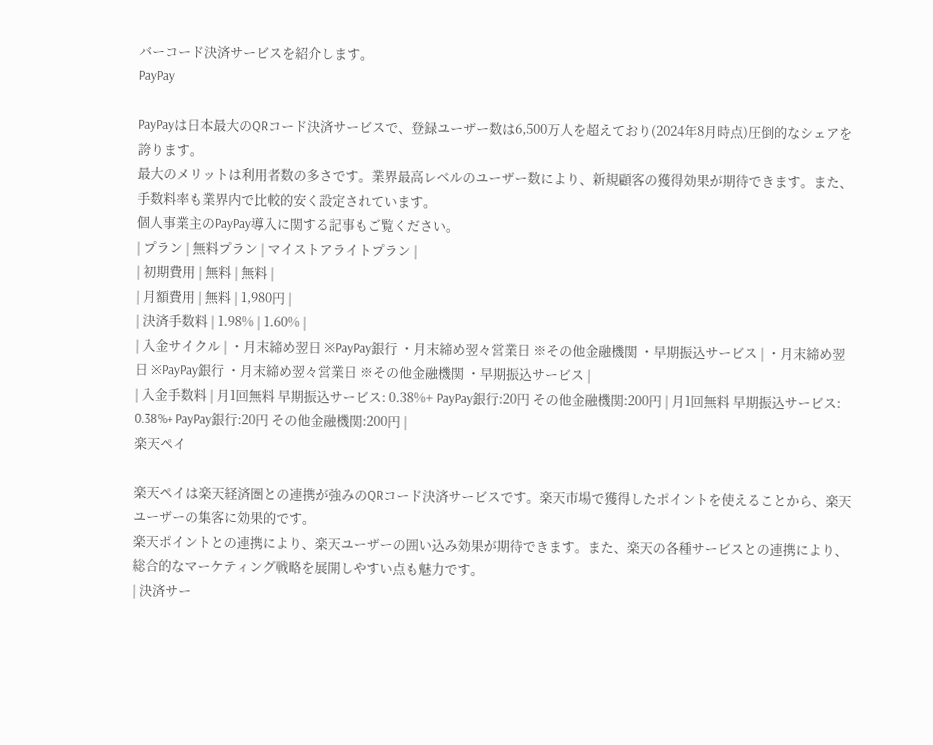バーコード決済サービスを紹介します。
PayPay

PayPayは日本最大のQRコード決済サービスで、登録ユーザー数は6,500万人を超えており(2024年8月時点)圧倒的なシェアを誇ります。
最大のメリットは利用者数の多さです。業界最高レベルのユーザー数により、新規顧客の獲得効果が期待できます。また、手数料率も業界内で比較的安く設定されています。
個人事業主のPayPay導入に関する記事もご覧ください。
| プラン | 無料プラン | マイストアライトプラン |
| 初期費用 | 無料 | 無料 |
| 月額費用 | 無料 | 1,980円 |
| 決済手数料 | 1.98% | 1.60% |
| 入金サイクル | ・月末締め翌日 ※PayPay銀行 ・月末締め翌々営業日 ※その他金融機関 ・早期振込サービス | ・月末締め翌日 ※PayPay銀行 ・月末締め翌々営業日 ※その他金融機関 ・早期振込サービス |
| 入金手数料 | 月1回無料 早期振込サービス: 0.38%+ PayPay銀行:20円 その他金融機関:200円 | 月1回無料 早期振込サービス: 0.38%+ PayPay銀行:20円 その他金融機関:200円 |
楽天ペイ

楽天ペイは楽天経済圏との連携が強みのQRコード決済サービスです。楽天市場で獲得したポイントを使えることから、楽天ユーザーの集客に効果的です。
楽天ポイントとの連携により、楽天ユーザーの囲い込み効果が期待できます。また、楽天の各種サービスとの連携により、総合的なマーケティング戦略を展開しやすい点も魅力です。
| 決済サー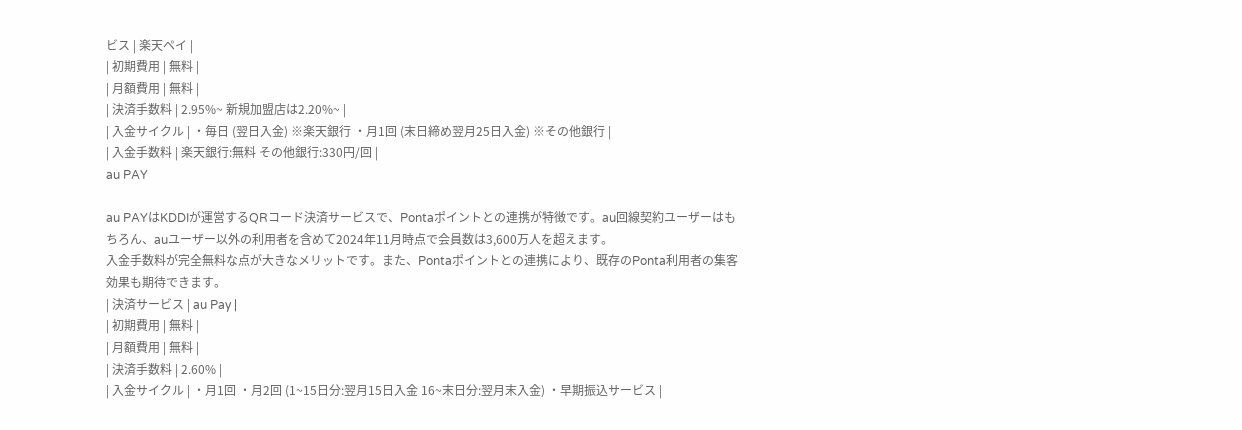ビス | 楽天ペイ |
| 初期費用 | 無料 |
| 月額費用 | 無料 |
| 決済手数料 | 2.95%~ 新規加盟店は2.20%~ |
| 入金サイクル | ・毎日 (翌日入金) ※楽天銀行 ・月1回 (末日締め翌月25日入金) ※その他銀行 |
| 入金手数料 | 楽天銀行:無料 その他銀行:330円/回 |
au PAY

au PAYはKDDIが運営するQRコード決済サービスで、Pontaポイントとの連携が特徴です。au回線契約ユーザーはもちろん、auユーザー以外の利用者を含めて2024年11月時点で会員数は3,600万人を超えます。
入金手数料が完全無料な点が大きなメリットです。また、Pontaポイントとの連携により、既存のPonta利用者の集客効果も期待できます。
| 決済サービス | au Pay |
| 初期費用 | 無料 |
| 月額費用 | 無料 |
| 決済手数料 | 2.60% |
| 入金サイクル | ・月1回 ・月2回 (1~15日分:翌月15日入金 16~末日分:翌月末入金) ・早期振込サービス |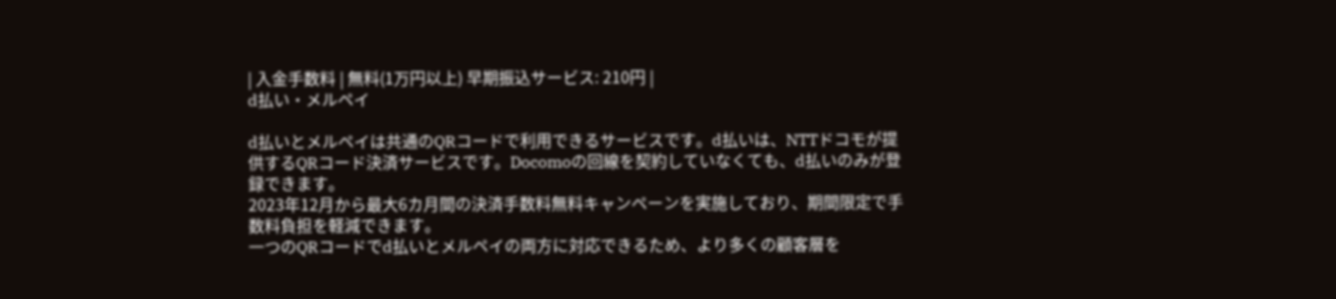| 入金手数料 | 無料(1万円以上) 早期振込サービス: 210円 |
d払い・メルペイ

d払いとメルペイは共通のQRコードで利用できるサービスです。d払いは、NTTドコモが提供するQRコード決済サービスです。Docomoの回線を契約していなくても、d払いのみが登録できます。
2023年12月から最大6カ月間の決済手数料無料キャンペーンを実施しており、期間限定で手数料負担を軽減できます。
一つのQRコードでd払いとメルペイの両方に対応できるため、より多くの顧客層を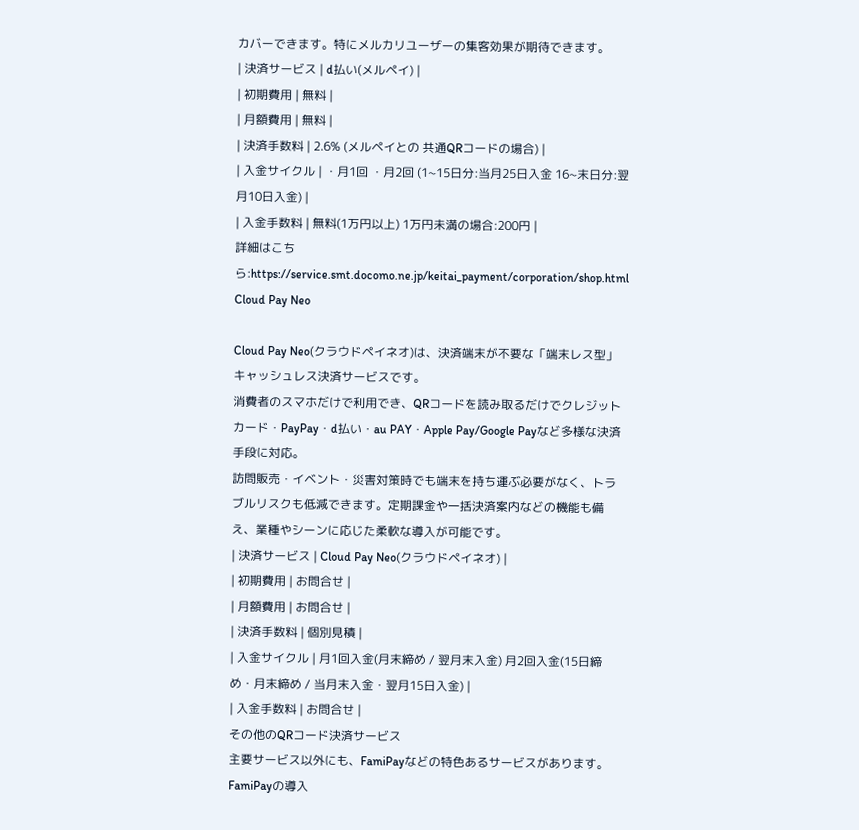カバーできます。特にメルカリユーザーの集客効果が期待できます。
| 決済サービス | d払い(メルペイ) |
| 初期費用 | 無料 |
| 月額費用 | 無料 |
| 決済手数料 | 2.6% (メルペイとの 共通QRコードの場合) |
| 入金サイクル | ・月1回 ・月2回 (1~15日分:当月25日入金 16~末日分:翌月10日入金) |
| 入金手数料 | 無料(1万円以上) 1万円未満の場合:200円 |
詳細はこちら:https://service.smt.docomo.ne.jp/keitai_payment/corporation/shop.html
Cloud Pay Neo

Cloud Pay Neo(クラウドペイネオ)は、決済端末が不要な「端末レス型」キャッシュレス決済サービスです。
消費者のスマホだけで利用でき、QRコードを読み取るだけでクレジットカード・PayPay・d払い・au PAY・Apple Pay/Google Payなど多様な決済手段に対応。
訪問販売・イベント・災害対策時でも端末を持ち運ぶ必要がなく、トラブルリスクも低減できます。定期課金や一括決済案内などの機能も備え、業種やシーンに応じた柔軟な導入が可能です。
| 決済サービス | Cloud Pay Neo(クラウドペイネオ) |
| 初期費用 | お問合せ |
| 月額費用 | お問合せ |
| 決済手数料 | 個別見積 |
| 入金サイクル | 月1回入金(月末締め / 翌月末入金) 月2回入金(15日締め・月末締め / 当月末入金・翌月15日入金) |
| 入金手数料 | お問合せ |
その他のQRコード決済サービス
主要サービス以外にも、FamiPayなどの特色あるサービスがあります。FamiPayの導入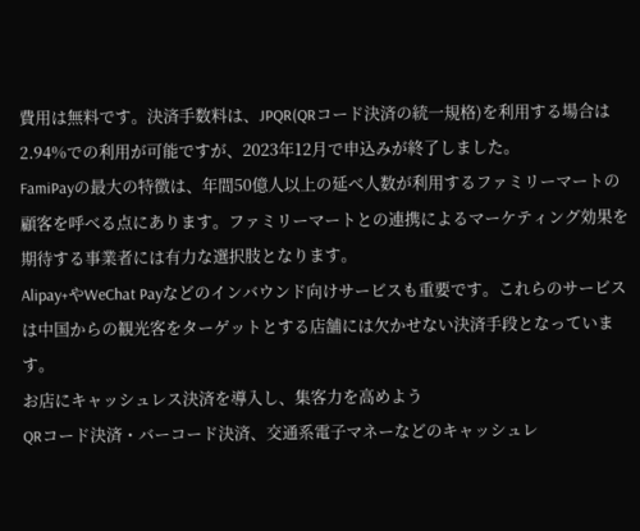費用は無料です。決済手数料は、JPQR(QRコード決済の統一規格)を利用する場合は2.94%での利用が可能ですが、2023年12月で申込みが終了しました。
FamiPayの最大の特徴は、年間50億人以上の延べ人数が利用するファミリーマートの顧客を呼べる点にあります。ファミリーマートとの連携によるマーケティング効果を期待する事業者には有力な選択肢となります。
Alipay+やWeChat Payなどのインバウンド向けサービスも重要です。これらのサービスは中国からの観光客をターゲットとする店舗には欠かせない決済手段となっています。
お店にキャッシュレス決済を導入し、集客力を高めよう
QRコード決済・バーコード決済、交通系電子マネーなどのキャッシュレ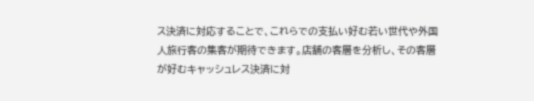ス決済に対応することで、これらでの支払い好む若い世代や外国人旅行客の集客が期待できます。店舗の客層を分析し、その客層が好むキャッシュレス決済に対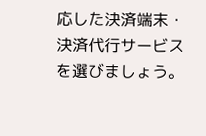応した決済端末・決済代行サービスを選びましょう。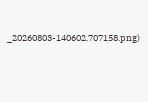_20260803-140602.707158.png)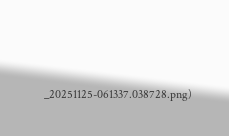_20251125-061337.038728.png)